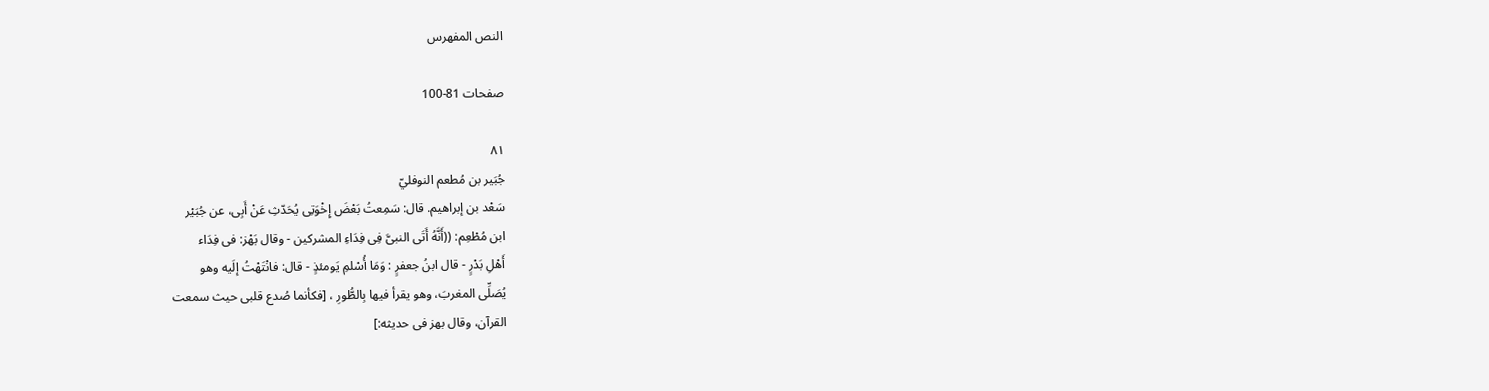النص المفهرس

صفحات 81-100

٨١
جُبَير بن مُطعم النوفليّ
سَعْد بن إبراهيم. قال: سَمِعتُ بَعْضَ إِخْوَتِى يُحَدّثِ عَنْ أَبِى، عن جُبَيْر
ابن مُطْعِم: ((أَنَّهُ أَتَى النبىَّ فِى فِدَاءِ المشركين - وقال بَهْز: فى فِدَاء
أَهْلِ بَدْرٍ - قال ابنُ جعفرٍ : وَمَا أُسْلمِ يَومئذٍ - قال: فانْتَهْتُ إلَيه وهو
يُصَلِّى المغربَ، وهو يقرأ فيها بِالطُّورِ ، [فكأنما صُدع قلبى حيث سمعت
القرآن، وقال بهز فى حديثه:]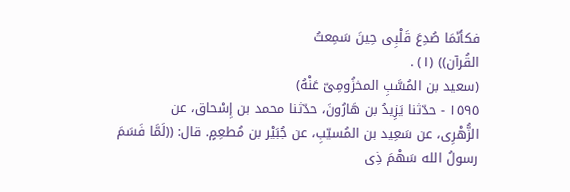فكأنّمَا صُدِعَ قَلْبِى حِينَ سَمِعتُ
القُرآن)) (١) .
(سعيد بن المُسَّبِ المخزُومِىّ عَنْهُ)
١٥٩٥ - حدّثنا يَزِيدُ بن هَارُونَ، حدّثنا محمد بن إِسْحاق، عن
الزُّهْرِى، عن سَعِيد بن المُسيّبِ، عن جُبَيْر بن مُطعِمٍ. قال: ((لَمَّا فَسَمَ
رسولُ الله سَهْمَ ذِى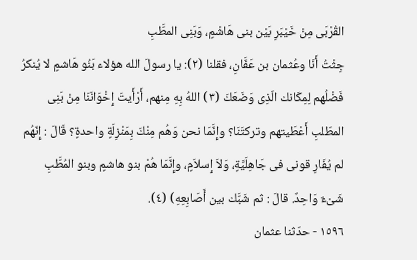القُرْبَى مِنْ خَيْبَرِ بَيْن بنى هَاشْمٍ، وَبَنِى المطَّبِ
جِثْتُ أَنَا وعُثمان بن عَفَّانِ، فقلنا (٢): يا رسولَ الله هؤلاء بَنُو هَاشمٍ لا يُنكرُ
فَضْلُهم لِمِكَانك الّذِى وَضَعَكَ (٣) اللهُ بِهِ مِنهم، أَرْأَيتَ إِخْوَانَنَا مِنْ بَنِى
المطّلبِ أَعْطَيتهم وتركتَنَا؟ وإِنَّمَا نحن وَهُم مِنْكَ بِمَنْزِلَةٍ واحدةٍ؟ قَالَ : إِنّهُم
لم يُفَارِ قونى فى جَاهِلَيَّةٍ، وَلاَ إِسلاَمٍ، وإِنَّمَا هُمْ بنو هاشمٍ وبنو المُطَّبِ
شَىْءٌ وَاحِدٌ. قالَ : ثم شَبَّك بين أَصَابِعِهِ) (٤).
١٥٩٦ - حدّثنا عثمان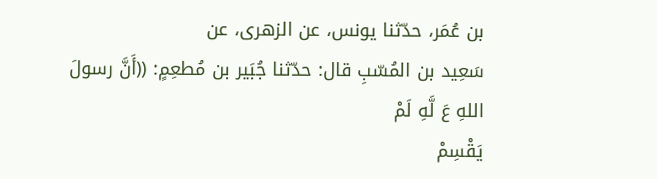بن عُمَر، حدّثنا يونس، عن الزهرى، عن
سَعِيد بن المُسّبِ قال: حدّثنا جُبَير بن مُطعِمٍ: ((أَنَّ رسولَ اللهِ عَ لَّهِ لَمْ
يَقْسِمْ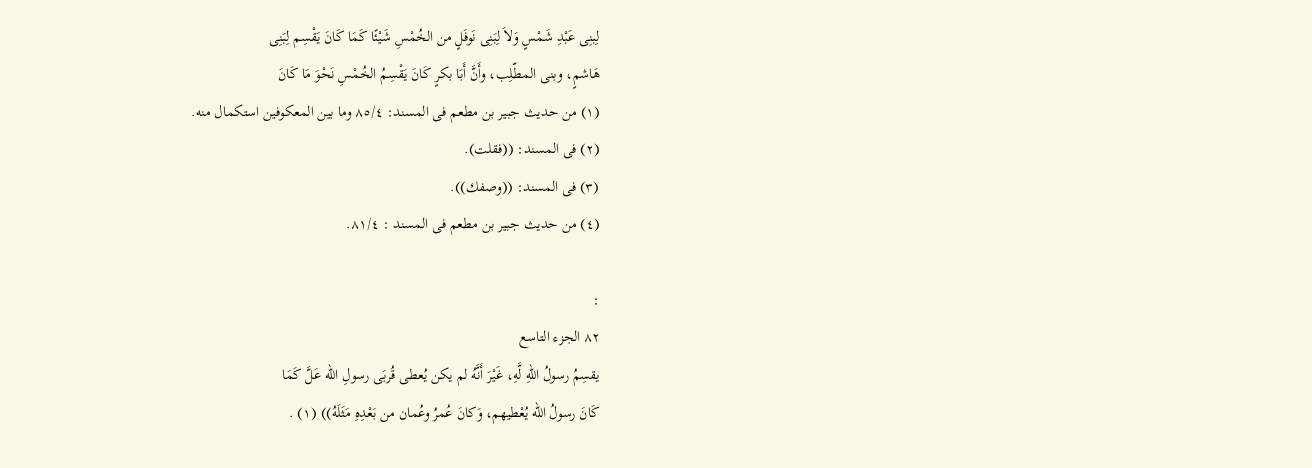لِبنِى عَبْدِ شَمْسٍ وَلاَ لِبَنِى نَوفَلٍ من الخُمْسِ شَيْئًا كَمَا كَانَ يَقْسِم لِبَنِى
هَاشمٍ، وبنى المطّلِب، وأَنَّ أَبَا بكرٍ كَانَ يَقْسِمُ الخُمْسِ نَحْوَ مَا كَانَ
(١) من حديث جبير بن مطعم فى المسند: ٨٥/٤ وما بين المعكوفين استكمال منه.
(٢) فى المسند: ((فقلت).
(٣) فى المسند: ((وصفك)).
(٤) من حديث جبير بن مطعم فى المسند : ٨١/٤.

:
٨٢ الجزء التاسع
يقسِمُ رسولُ اللهِ لَّهِ، غَيْرَ أَنَّهُ لم يكن يُعطى قُربَى رسولِ الله عَلَّ كَمَا
كَانَ رسولُ الله يُعْطيهم، وَكانَ عُمرُ وعُمان من بَعْدِهِ مَثَلَهُ)) (١) .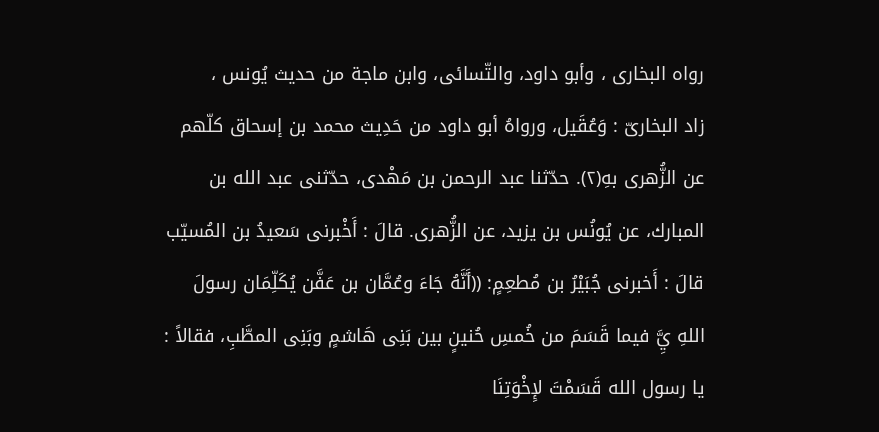رواه البخارى ، وأبو داود، والتّسائی، وابن ماجة من حدیث یُونس ،
زاد البخارىّ : وَعُقَيل، ورواهُ أبو داود من حَدِيث محمد بن إسحاق كلّهم
عن الزُّهرى بهِ(٢). حدّثنا عبد الرحمن بن مَهْدى، حدّثنى عبد الله بن
المبارك، عن يُونُس بن يزيد، عن الزُّهرى. قالَ : أَخْبرنى سَعيدُ بن المُسيّب
قالَ : أَخبرنى جُبَيْرُ بن مُطعِمٍ: ((أَنَّهُ جَاءَ وعُمَّان بن عَفَّن يُكَلِّمَان رسولَ
اللهِ يَِّ فيما قَسَمَ من خُمسِ حُنينٍ بين بَنِى هَاشمٍ وبَنِى المطَّبِ، فقالاً :
يا رسول الله قَسَمْتَ لإِخْوَتِنَا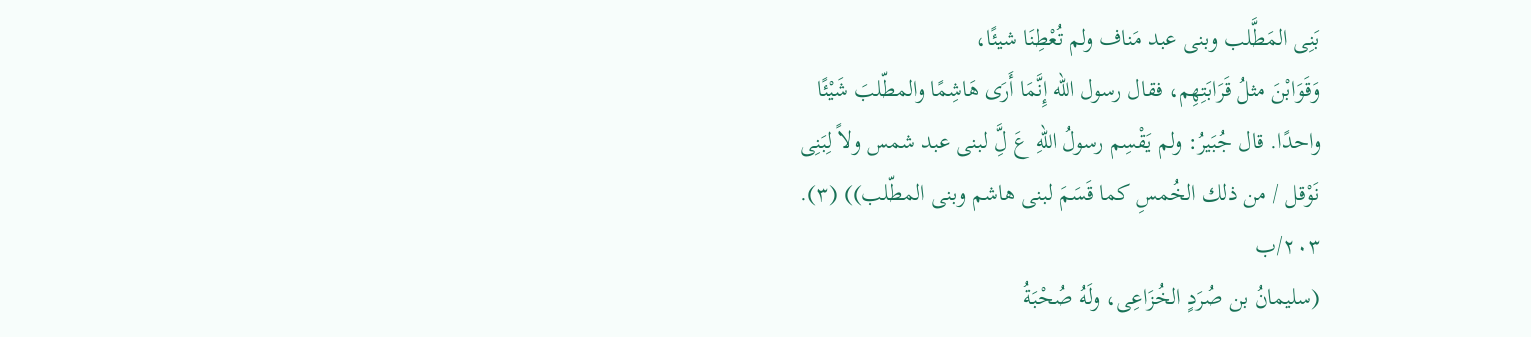بَنِى المَطَّلب وبنى عبد مَناف ولم تُعْطِنَا شيئًا،
وَقَوَابْنَ مثلُ قَرَابَتِهِم، فقال رسول الله إِنَّمَا أَرَى هَاشِمًا والمطّلبَ شَيْئًا
واحدًا. قال جُبَيرُ: ولم يَقْسِم رسولُ اللهِ عَ لَِّ لبنى عبد شمس ولاً لِبَنِى
نَوْقل / من ذلك الخُمسِ كما قَسَمَ لبنى هاشم وبنى المطّلب)) (٣).
٢٠٣/ب
(سليمانُ بن صُرَدٍ الخُزَاعِى، ولَهُ صُحْبَةُ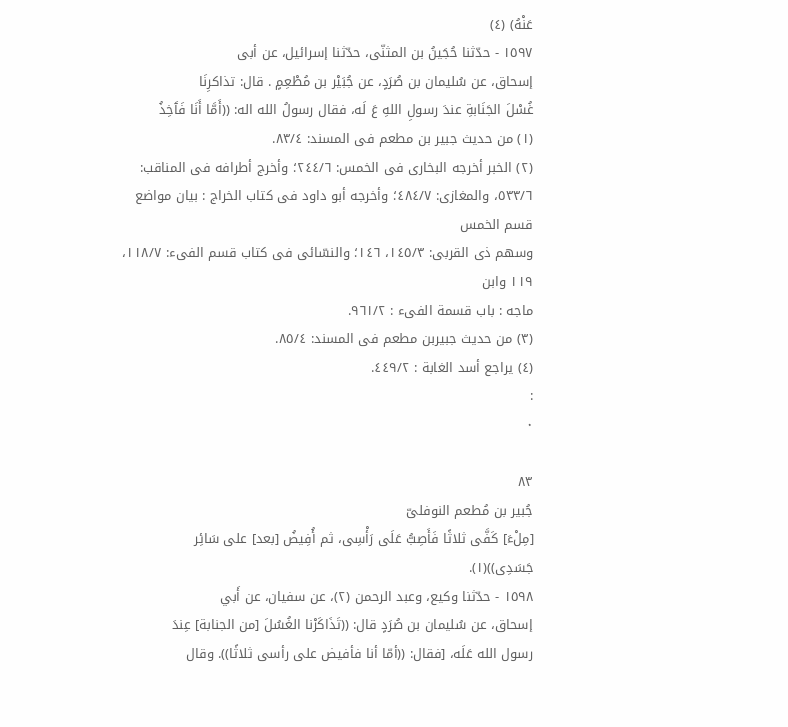عَنْهُ) (٤)
١٥٩٧ - حدّثنا حُجَينُ بن المثنّى، حدّثنا إسرائيل، عن أبى
إسحاق، عن سُليمان بن صُرَدٍ، عن جُبَيْر بن مُطْعِمٍ . قال: تذاكرِنَا
غُسْلَ الجَنَابةِ عندَ رسولِ اللهِ عَ لَه، فقال رسولُ الله اله: ((أَمَّا أَنَا فَآَخِذُ
(١) من حديث جبير بن مطعم فى المسند: ٨٣/٤.
(٢) الخبر أخرجه البخارى فى الخمس: ٢٤٤/٦؛ وأخرج أطرافه فى المناقب:
٥٣٣/٦، والمغازى: ٤٨٤/٧؛ وأخرجه أبو داود فى كتاب الخراج : بيان مواضع قسم الخمس
وسهم ذى القربى: ١٤٥/٣، ١٤٦؛ والنسّائى فى كتاب قسم الفىء: ١١٨/٧، ١١٩ وابن
ماجه : باب قسمة الفىء : ٩٦١/٢.
(٣) من حديث جبيربن مطعم فى المسند: ٨٥/٤.
(٤) يراجع أسد الغابة : ٤٤٩/٢.
:
٠

٨٣
جُبير بن مُطعم النوفلىّ
[مِلْءَ] كَفَّى ثلاثًا فَأَصِبُّ عَلَى رَأْسِى، ثم أُفِيضُ [بعد] على سَائِر
جَسَدِى))(١).
١٥٩٨ - حدّثنا وكيع، وعبد الرحمن (٢)، عن سفيان، عن أَبي
إسحاق، عن سُليمان بن صُرَدٍ قال: ((تَذَاكَرْنا الغُسُلَ [من الجنابة] عِندَ
رسول الله عَلَه، [فقال: ((أمّا أنا فأفيض على رأسى ثلاثًا)). وقال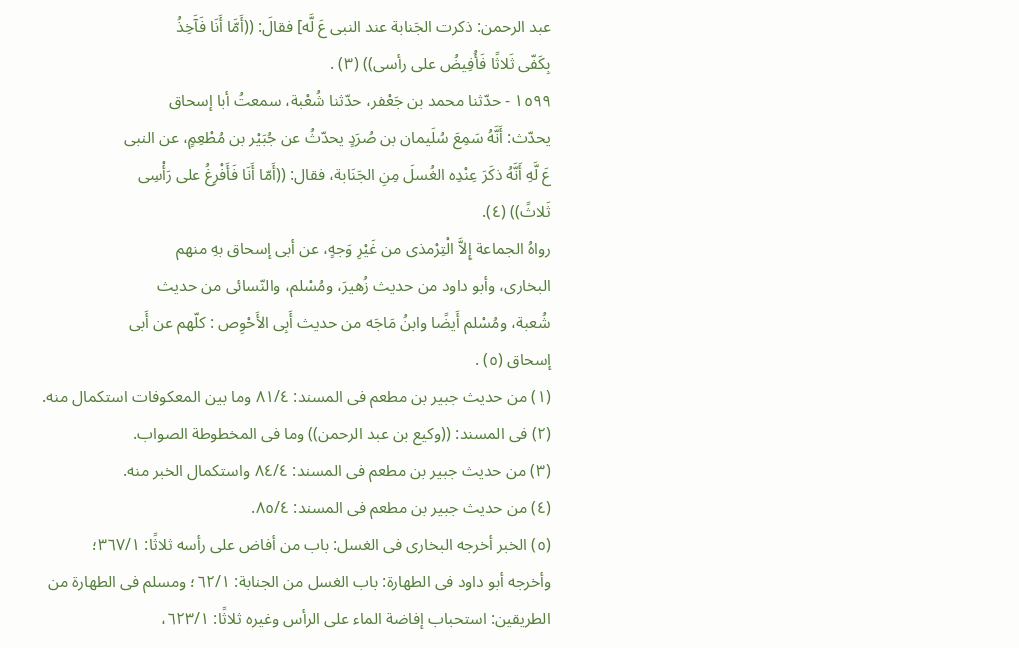عبد الرحمن: ذكرت الجَنابة عند النبى عَ لَّه] فقالَ: ((أَمَّا أَنَا فَآَخِذُ
بِكَفّى ثَلاثًا فَأُفِيضُ على رأسى)) (٣) .
١٥٩٩ - حدّثنا محمد بن جَعْفر، حدّثنا شُعْبة، سمعتُ أبا إسحاق
يحدّث: أَنَّهُ سَمِعَ سُلَيمان بن صُرَدٍ يحدّثُ عن جُبَيْر بن مُطْعِمٍ، عن النبى
عَ لَّهِ أَنَّهُ ذكَرَ عِنْدِه الغُسلَ مِنِ الجَنَابة، فقال: ((أَمّا أَنَا فَأَفْرِغُ على رَأْسِى
ثَلاثً)) (٤).
رواهُ الجماعة إِلاَّ الْتِرْمذى من غَيْرِ وَجهٍ، عن أبى إسحاق بهِ منهم
البخارى، وأبو داود من حديث زُهيرَ، ومُسْلم، والنّسائى من حديث
شُعبة، ومُسْلم أَيضًا وابنُ مَاجَه من حديث أَبِى الأَحْوِص : كلّهم عن أَبى
إسحاق (٥) .
(١) من حديث جبير بن مطعم فى المسند: ٨١/٤ وما بين المعكوفات استكمال منه.
(٢) فى المسند: ((وكيع بن عبد الرحمن)) وما فى المخطوطة الصواب.
(٣) من حديث جبير بن مطعم فى المسند: ٨٤/٤ واستكمال الخبر منه.
(٤) من حديث جبير بن مطعم فى المسند: ٨٥/٤.
(٥) الخبر أخرجه البخارى فى الغسل: باب من أفاض على رأسه ثلاثًا: ٣٦٧/١؛
وأخرجه أبو داود فى الطهارة: باب الغسل من الجنابة: ٦٢/١؛ ومسلم فى الطهارة من
الطريقين: استحباب إفاضة الماء على الرأس وغيره ثلاثًا: ٦٢٣/١،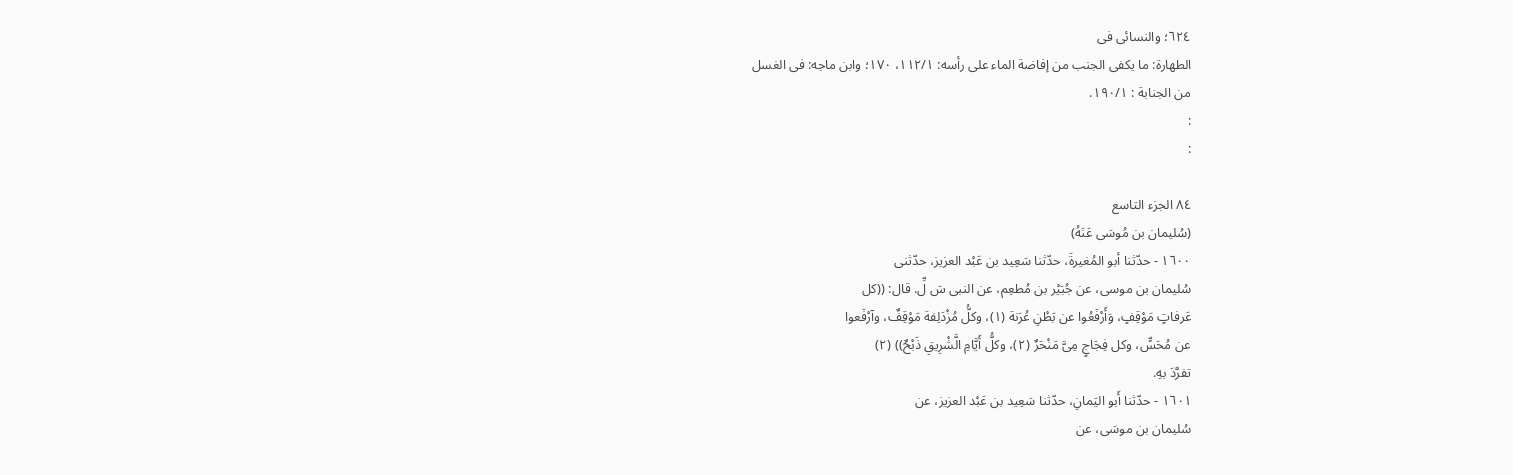٦٢٤؛ والنسائى فى
الطهارة: ما يكفى الجنب من إفاضة الماء على رأسه: ١١٢/١، ١٧٠؛ وابن ماجه: فى الغسل
من الجنابة : ١٩٠/١.
:
:

٨٤ الجزء التاسع
(سُليمان بن مُوسَى عَنَهُ)
١٦٠٠ - حدّثنا أبو المُغيرةَ، حدّثنا سَعِيد بن عَبْد العزيز، حدّثنی
سُليمان بن موسى، عن جُبَيْر بن مُطعِم، عن النبى سَ لِّ. قال: ((كل
عَرفاتٍ مَوْقِفٍ، وَأَرْفَعُوا عن بَطْنِ عُرَنة (١)، وكلُّ مُزْدَلِفة مَوْقِفٌ، وآرْفَعوا
عن مُحَسٍّ، وكل فِجَاجٍ مِىَّ مَنْحَرٌ (٢)، وكلُّ أَيَّامِ الَّشْرِيقِ ذَبْحٌ)) (٢)
تفرَّدَ بهِ.
١٦٠١ - حدّثنا أَبو اليَمانِ، حدّثنا سَعِيد بن عَبْد العزيز، عن
سُليمان بن موسَى، عن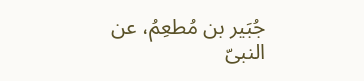جُبَير بن مُطعِمُ، عن النبىّ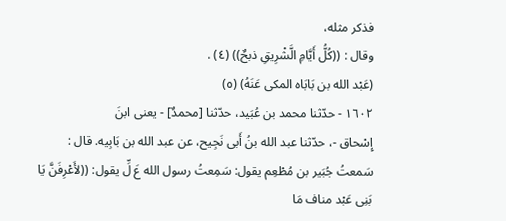فذكر مثله،
وقال : ((كُلُّ أَيَّامِ الَّشْرِيقِ ذبحٌ)) (٤) .
(عَبْد الله بن بَابَاه المكى عَنَهُ) (٥)
١٦٠٢ - حدّثنا محمد بن عُبَيد، حدّثنا [محمدٌ] - يعنى ابنَ
إِسْحاق -، حدّثنا عبد الله بنُ أَبی نَجِيح، عن عبد الله بن بَابِيه. قال :
سَمعتُ جُبَير بن مُطْعِم يقول: سَمِعتُ رسول الله عَ لِّ يقول: ((لأَعْرِفَنَّ يَا
بَنِى عَبْد مناف مَا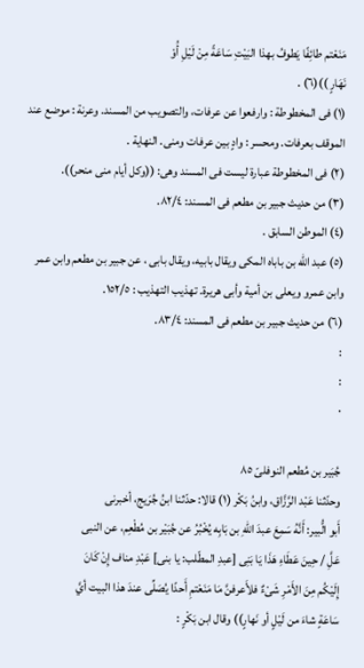مَنَعْتم طائِفًا يَطوفُ بهذا البَيْتِ سَاعَةً مِنْ لَيْلِ أُوْ
نَهَارٍ ))(٦) .
(١) فى المخطوطة : وارفعوا عن عرفات، والتصويب من المسند. وعرنة : موضع عند
الموقف بعرفات. ومحسر : وادٍ بين عرفات ومنى. النهاية .
(٢) فى المخطوطة عبارة ليست فى المسند وهى: ((وكل أيام منى منحر)).
(٣) من حديث جبير بن مطعم فى المسند: ٨٢/٤.
(٤) الموطن السابق .
(٥) عبد الله بن باباه المكى ويقال بابيه، ويقال بابى ، عن جبير بن مطعم وابن عمر
وابن عمرو ويعلى بن أمية وأبى هريرة. تهذيب التهذيب : ١٥٢/٥.
(٦) من حديث جبير بن مطعم فى المسند: ٨٣/٤.
:
:
٠

جُبَير بن مُطعم النوفلىّ ٨٥
وحدّثنا عَبْد الرَّزَّاق، وابنُ بَكْر (١) قالا: حدّثنا ابنُ جُرَيج، أخبرنى
أَبو الُّبير: أَنَّهُ سَمِعَ عبدَ اللهِ بن بَابِه يُخْبُرُ عن جُبَيْر بن مُطْعِم، عن النبى
عَلَِّ / حِينَ عَطَاءِ هَذَا يَا بَنِى [عبدِ المطّلب: يا بنى] عَبْدِ مناف إِنْ كَانَ
إِلَيْكُم مِنَ الأَمْرِ شَىْءٌ فلأَعرفنَّ مَا مَنَعْتمِ أَحدًا يُصَلِّى عندَ هذا البيت أيَّ
سَاعَةٍ شاءَ من لَيْلٍ أو نَهارٍ)) وقال ابن بَكْرٍ :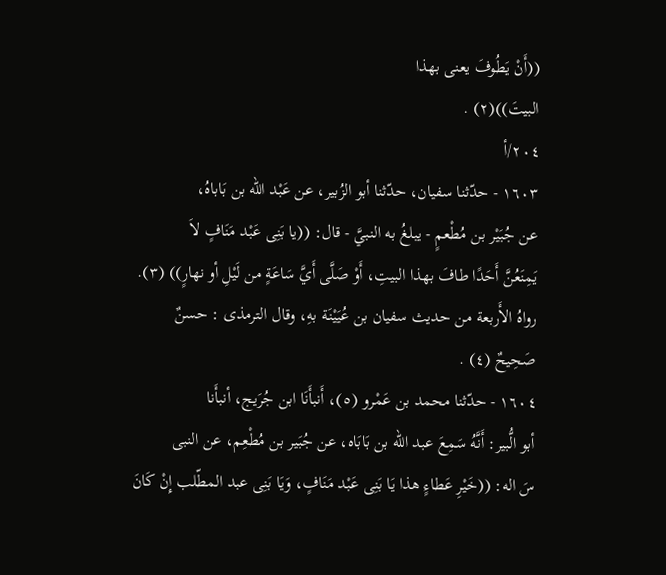((أَنْ يَطُوفَ يعنى بهذا
البيتَ))(٢) .
٢٠٤/أ
١٦٠٣ - حدّثنا سفيان، حدّثنا أبو الزُبير، عن عَبْد الله بن بَاباهُ،
عن جُبَيْر بن مُطْعمٍ - يبلغُ به النبيَّ - قال: ((يا بَنِى عَبْد مَنَافٍ لاَ
يَمِنَعُنَّ أَحَدًا طافَ بهذا البيتِ، أَوْ صَلَّى أَيَّ سَاعَةٍ من لَيْلِ أو نهارٍ)) (٣).
رواهُ الأَربعة من حديث سفيان بن عُيَيْنَة بهِ، وقال الترمذى : حسنٌ
صَحِيحٌ (٤) .
١٦٠٤ - حدّثنا محمد بن عَمْرو (٥)، أَنبأَنَا ابن جُرَيج، أنبأَنا
أبو الُّبير: أَنَّهُ سَمِعَ عبد الله بن بَابَاه، عن جُبَير بن مُطْعِم، عن النبى
سَ اله: ((خَيْرِ عَطاءٍ هذا يَا بَنِى عَبْد مَنَافٍ، وَيَا بَنِى عبد المطّلب إِنْ كَانَ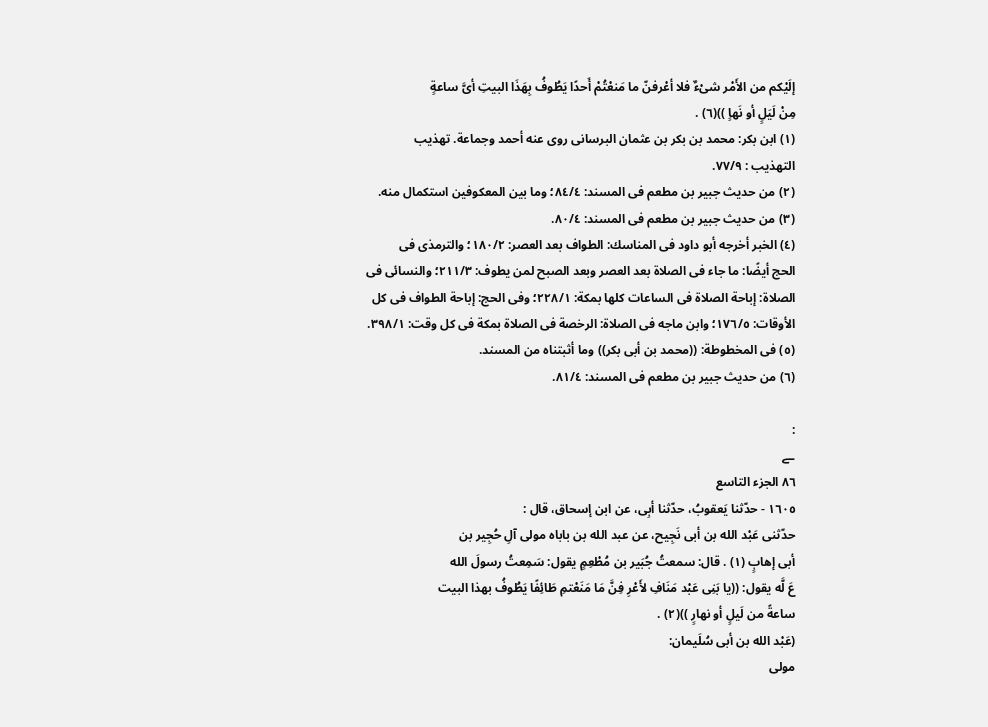إلَيْكم من الأَمْر شىْءٌ فلا أعْرفنّ ما مَنعْتُمْ أَحدًا يَطُوفُ بِهَذَا البيتِ أىَّ ساعةٍ
مِنْ لَيَلٍ أو نَهاٍ ))(٦) .
(١) ابن بكر: محمد بن بكر بن عثمان البرسانى روى عنه أحمد وجماعة. تهذيب
التهذيب : ٧٧/٩.
(٢) من حديث جبير بن مطعم فى المسند: ٨٤/٤؛ وما بين المعكوفين استكمال منه.
(٣) من حديث جبير بن مطعم فى المسند: ٨٠/٤.
(٤) الخبر أخرجه أبو داود فى المناسك: الطواف بعد العصر: ١٨٠/٢؛ والترمذى فى
الحج أيضًا: ما جاء فى الصلاة بعد العصر وبعد الصبح لمن يطوف: ٢١١/٣؛ والنسائى فى
الصلاة: إباحة الصلاة فى الساعات كلها بمكة: ٢٢٨/١؛ وفى الحج: إباحة الطواف فى كل
الأوقات: ١٧٦/٥؛ وابن ماجه فى الصلاة: الرخصة فى الصلاة بمكة فى كل وقت: ٣٩٨/١.
(٥) فى المخطوطة: ((محمد بن أبى بكر)) وما أثبتناه من المسند.
(٦) من حديث جبير بن مطعم فى المسند: ٨١/٤.

:
ـے
٨٦ الجزء التاسع
١٦٠٥ - حدّثنا يَعقوبُ، حدّثنا أبِى، عن ابن إسحاق، قال :
حدّثنی عَبْد الله بن أبى نَجِیح، عن عبد الله بن باباه مولى آلِ حُجِیر بن
أبى إهابٍ (١) . قال: سمعتُ جُبَير بن مُطْعِمٍ يقول: سَمِعتُ رسولَ الله
عَ لَّه يقول: ((يا بَنِى عَبْد مَنَافِ لأَعْرِ فِنَّ مَا مَنَعْتمِ طَائِفًا يَطُوفُ بهذا البيت
ساعةً من لَيلٍ أو نهارٍ ))(٢) .
(عَبْد الله بن أبى سُلَيمان:
مولى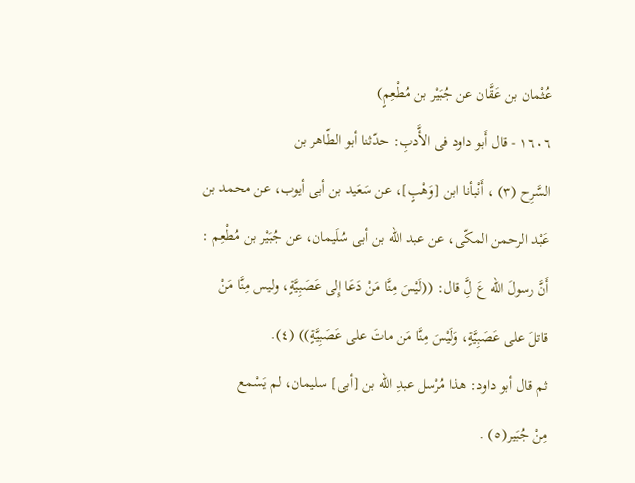عُثْمان بن عَقَّان عن جُبَيْر بن مُطْعِمٍ)
١٦٠٦ - قال أَبو داود فى الأَّدبِ: حدّثنا أبو الطّاهر بن
السَّرِح (٣) ، أَنْبأنا ابن [وَهْبٍ]، عن سَعَيد بن أبى أيوب، عن محمد بن
عَبْد الرحمن المكّى، عن عبد الله بن أبى سُلَيمان، عن جُبَيْر بن مُطْعِم :
أَنَّ رسولَ الله عَ لَِّ قال: ((لَيْسَ مِنَّا مَنْ دَعَا إِلى عَصَبِيَّةٍ، وليس مِنَّا مَنْ
قاتلَ على عَصَبِيَّةٍ، وَلَيْسَ مِنَّا مَن ماتَ على عَصَبِيَّةٍ)) (٤).
ثم قال أبو داود: هذا مُرْسل عبدِ الله بن [أبى] سليمان، لم يَسْمع
مِنْ جُبَير(٥) .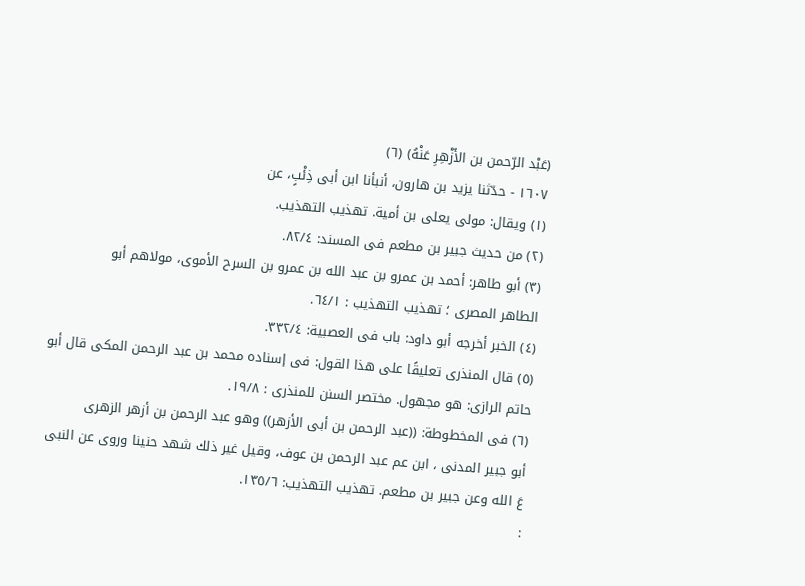(عَبْد الرّحمن بن الأَزْهِرِ عَنْهُ) (٦)
١٦٠٧ - حدّثنا يزيد بن هارون، أنبأنا ابن أبى ذِئْبٍ، عن
(١) ويقال: مولى يعلى بن أمية. تهذيب التهذيب.
(٢) من حديث جبير بن مطعم فى المسند: ٨٢/٤.
(٣) أبو طاهر: أحمد بن عمرو بن عبد الله بن عمرو بن السرح الأموى، مولاهم أبو
الطاهر المصرى ؛ تهذيب التهذيب : ٦٤/١.
(٤) الخبر أخرجه أبو داود: باب فى العصبية: ٣٣٢/٤.
(٥) قال المنذرى تعليقًا على هذا القول: فى إسناده محمد بن عبد الرحمن المكى قال أبو
حاتم الرازى: هو مجهول. مختصر السنن للمنذرى : ١٩/٨.
(٦) فى المخطوطة: ((عبد الرحمن بن أبى الأزهر)) وهو عبد الرحمن بن أزهر الزهرى
أبو جبير المدنى ، ابن عم عبد الرحمن بن عوف، وقيل غير ذلك شهد حنينا وروى عن النبى
عَ الله وعن جبير بن مطعم. تهذيب التهذيب: ١٣٥/٦.
: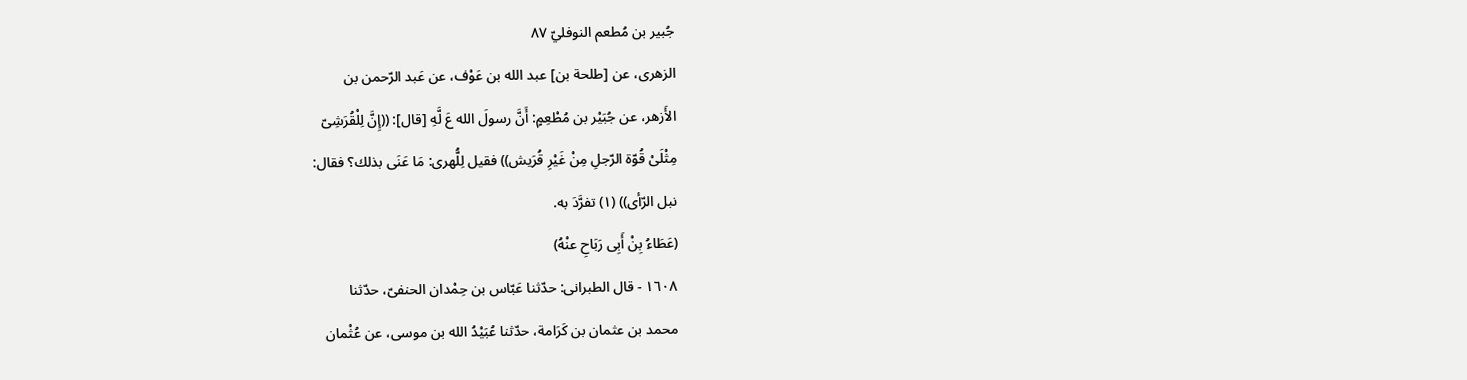جُبير بن مُطعم النوفليّ ٨٧
الزهرى، عن [طلحة بن] عبد الله بن عَوْف، عن عَبد الرّحمن بن
الأَزهر، عن جُبَيْر بن مُطْعِمٍ: أَنَّ رسولَ الله عَ لَّهِ [قال]: ((إِنَّ لِلْقُرَشِىّ
مِثْلَىْ قُوّة الرّجلِ مِنْ غَيْرِ قُرَيش)) فقيل لِلُّهرى: مَا عَنَى بذلك؟ فقال:
نبل الرّأى)) (١) تفرَّدَ به.
(عَطَاءُ بِنْ أَبِى رَبَاحِ عنْهُ)
١٦٠٨ - قال الطبرانى: حدّثنا عَبّاس بن حِمْدان الحنفىّ، حدّثنا
محمد بن عثمان بن كَرَامة، حدّثنا عُبَيْدُ الله بن موسى، عن عُثْمان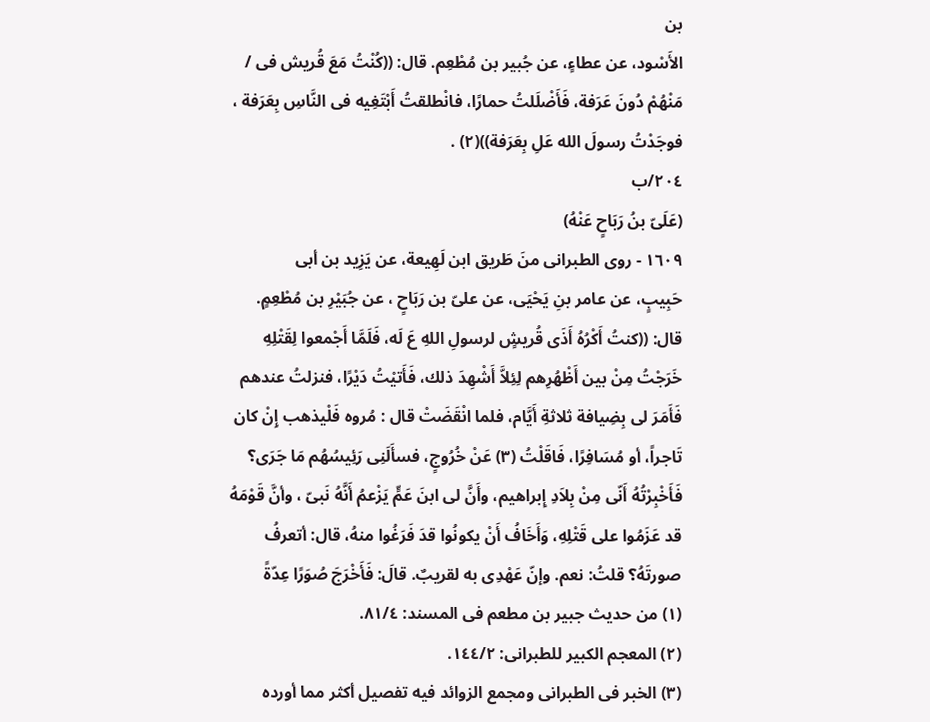بن
الأَسْود، عن عطاءٍ، عن جُبير بن مُطْعِم. قال: ((كُنْتُ مَعَ قُریش فى /
مَنْهُمْ دُونَ عَرَفة، فَأَضْلَلتُ حمارًا، فانْطلقتُ أَبْتَغِيه فى النَّاسِ بِعَرَفة ،
فوجَدْتُ رسولَ الله عَلِ بِعَرَفة))(٢) .
٢٠٤/ب
(عَلَىّ بنُ رَبَاحٍ عَنْهُ)
١٦٠٩ - روى الطبرانى منَ طَريق ابن لَهِيعة، عن يَزِيد بن أبى
حَبِيبٍ، عن عامر بنِ يَحْيَى، عن علىّ بن رَبَاحٍ ، عن جُبَيْرِ بن مُطْعِمٍ.
قال: ((كنتُ أَكْرُهُ أَذَى قُريشٍ لرسولِ اللهِ عَ لَه، فَلَمَّا أَجْمعوا لِقَتْلِهِ
خَرَجْتُ مِنْ بين أَظْهُرِهم لِئِلاَّ أَشْهِدَ ذلك، فَأَتيْتُ دَيْرًا، فنزلتُ عندهم
فَأَمَرَ لى بِضِيافة ثلاثةِ أَيَّام، فلما انْقَضَتْ قال : مُروه فَلْيذهب إِنْ كان
تَاجراً، أو مُسَافِرًا، فَاقَلْتُ (٣) عَنْ خُرُوجٍ، فسأَلَنِى رَئِيسُهُم مَا جَرَى؟
فَأَخْبِرْتُهُ أَنّى مِنْ بِلاَدِ إِبراهيم، وأَنَّ لى ابنَ عَمٍّ يَزْعمُ أَنَّهُ نَبىّ ، وأنَّ قَوْمَهُ
قد عَزَمُوا على قَتْلِهِ، وَأَخَافُ أَنْ يكونُوا قدَ فَرَغُوا منهُ، قال: أتعرفُ
صورتَهُ؟ قلتُ: نعم. وإنّ عَهْدِى به لقريبٌ. قالَ: فَأَخْرَجَ صُوَرًا عِدّةً
(١) من حديث جبير بن مطعم فى المسند: ٨١/٤.
(٢) المعجم الكبير للطبرانى: ١٤٤/٢.
(٣) الخبر فى الطبرانى ومجمع الزوائد فيه تفصيل أكثر مما أورده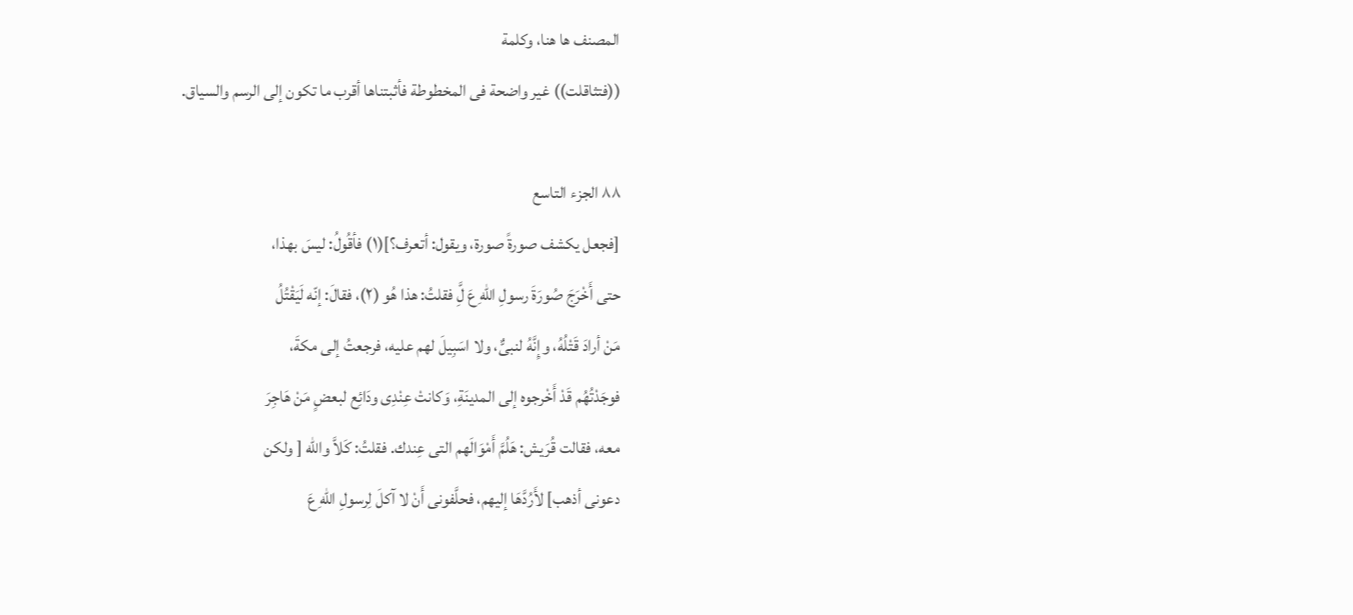المصنف ها هنا، وكلمة
((فتثاقلت)) غير واضحة فى المخطوطة فأثبتناها أقرب ما تكون إلى الرسم والسياق.

٨٨ الجزء التاسع
[فجعل يكشف صورةً صورة، ويقول: أتعرف؟](١) فأقُولُ: ليسَ بهذا،
حتى أَخْرَجَ صُورَةَ رسولِ اللهِ عَ لَِّ فقلتُ: هذا هُو (٢)، فقالَ: إنّه لَيَقْتُلُ
مَنْ أرادَ قَتْلُهُ، وإِنَّهُ لنبىٌّ، ولا اسَبِيلَ لهم عليه، فرجعتُ إلى مكةَ،
فوجَدْتُهُم قَدْ أَخْرجوه إلى المدينَةِ، وَكانتْ عِنْدِى ودَائِع لبعضٍ مَنْ هَاجِرَ
معه، فقالت قُرَيش: هَلُمَّ أَمْوَالَهم التى عِندك. فقلتُ: كَلاَّ والله [ ولكن
دعونى أذهب] لأَرُدَّهَا إليهم، فحلَّفونى أَنْ لا آكلَ لِرسولِ اللهِ عَ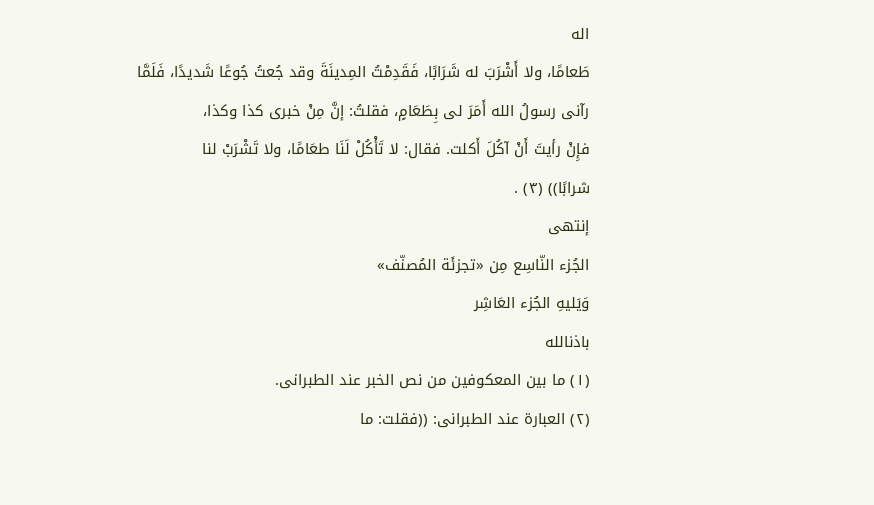اله
طَعامًا، ولا أَشْرَبَ له شَرَابًا، فَقَدِمْتُ المِدينَةَ وقد جُعتُ جُوعًا شَديدًا، فَلَمَّا
رآنى رسولُ الله أَمَرَ لى بِطَعَامٍ، فقلتُ: إنَّ مِنْ خبرى كذا وكذا،
فإِنْ رأيتَ أَنْ آكُلَ أَكلت. فقال: لا تَأْكُلْ لَنَا طعَامًا، ولا تَشْرَبْ لنا
شرابًا)) (٣) .
إنتهى
الجُزء النّاسِع مِن «تجزئَة المُصنّف»
وَيَليهِ الجُزء العَاشِر
باذنالله
(١) ما بين المعكوفين من نص الخبر عند الطبرانى.
(٢) العبارة عند الطبرانى: ((فقلت: ما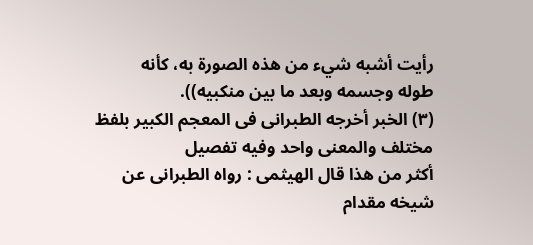رأيت أشبه شيء من هذه الصورة به، كأنه
طوله وجسمه وبعد ما بين منكبيه)).
(٣) الخبر أخرجه الطبرانى فى المعجم الكبير بلفظ مختلف والمعنى واحد وفيه تفصيل
أكثر من هذا قال الهيثمى : رواه الطبرانى عن شيخه مقدام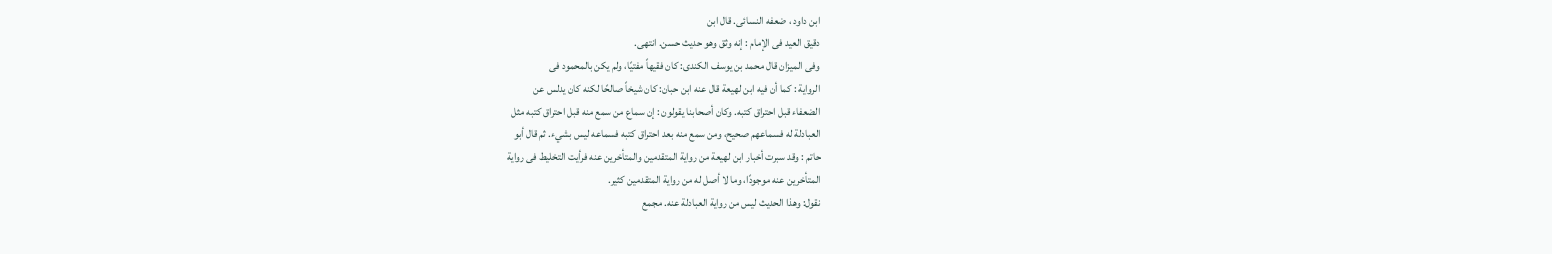ابن داود ، ضعفه النسائى. قال ابن
دقيق العيد فى الإمام : إنه وثق وهو حديث حسن. انتهى.
وفى الميزان قال محمد بن يوسف الكندى: كان فقيهاً مفتيًا، ولم يكن بالمحمود فى
الرواية : كما أن فيه ابن لهيعة قال عنه ابن حبان: كان شيخاً صالحًا لكنه كان يدلس عن
الضعفاء قبل احتراق كتبه. وكان أصحابنا يقولون : إن سماع من سمع منه قبل احتراق كتبه مثل
العبادلة له فسماعهم صحيح، ومن سمع منه بعد احتراق كتبه فسماعه ليس بشيء. ثم قال أبو
حاتم : وقد سبرت أخبار ابن لهيعة من رواية المتقدمين والمتأخرين عنه فرأيت التخليط فى رواية
المتأخرين عنه موجودًا، وما لا أصل له من رواية المتقدمين كثير.
نقول: وهذا الحديث ليس من رواية العبادلة عنه. مجمع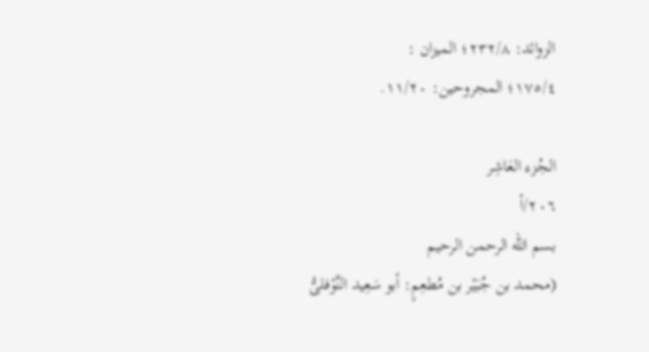الزوائد: ٢٣٢/٨؛ الميزان :
١٧٥/٤؛ المجروحين: ١١/٢٠.

الجُزء العَاشِر
٢٠٦/أ
بسم الله الرحمن الرحيم
(محمد بن جُبَيْر بن مُطعِمٍ: أبو سَعِيد النَّوْفلىُّ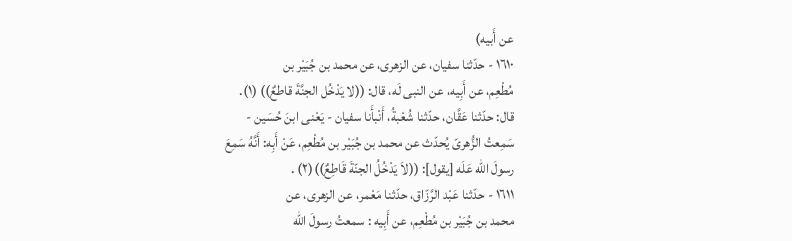عن أَبيه)
١٦١٠ - حدّثنا سفيان، عن الزهرى، عن محمد بن جُبَيْر بن
مُطْعِم، عن أَبِيه، عن النبى لَه، قال: ((لا يَدْخُل الجنَّةَ قاطعٌ)) (١).
قال: حدّثنا عَقَّان، حدّثنا شُعْبةُ، أَنْبأَنا سفيان - يَعْنى ابنَ حُسَين -
سَمِعتُ الزُّهرىّ يُحدّث عن محمد بن جُبَيْر بن مُطْعِم، عَنْ أَبِه: أَنَّهُ سَمِعَ
رسولَ الله عَلَه [يقول]: ((لاَ يَدْخُلُ الجنّةَ قَاطِعٌ))(٢) .
١٦١١ - حدّثنا عَبْد الرَّزّاق، حدّثنا مَعْمر، عن الزهرى، عن
محمد بن جُبَيْر بن مُطْعِم، عن أَبِيه : سمعتُ رسولَ الله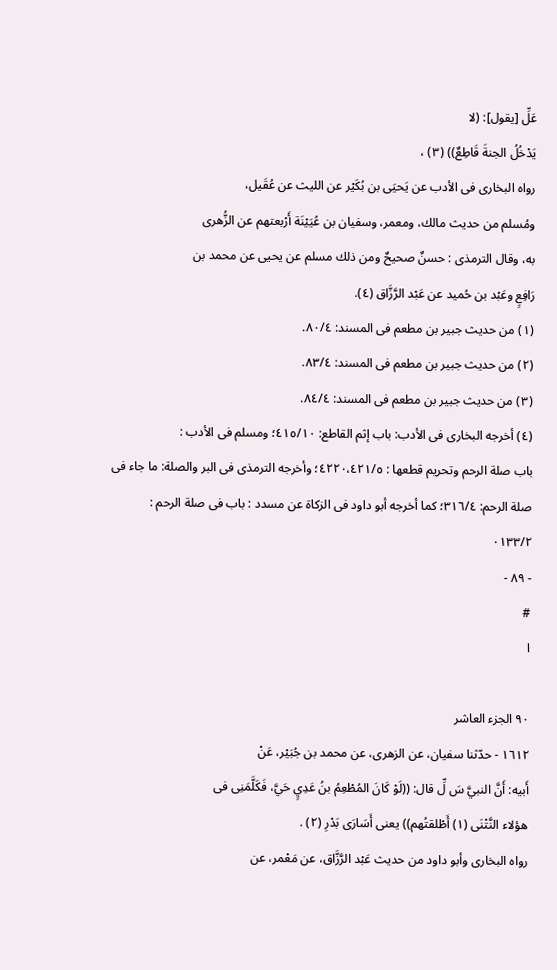عَلِّ [يقول]: (لا
يَدْخُلُ الجنةَ قَاطِعٌ)) (٣) ،
رواه البخارى فى الأدب عن يَحیَی بن بُکَیْر عن اللیث عن عُقَیل،
ومُسلم من حديث مالك، ومعمر، وسفيان بن عُيَيْنَة أَرْبعتهم عن الزُّهرى
به، وقال الترمذى : حسنٌ صحيحٌ ومن ذلك مسلم عن يحيى عن محمد بن
رَافِعٍ وعَبْد بن حُميد عن عَبْد الرَّزَّاق (٤).
(١) من حديث جبير بن مطعم فى المسند: ٨٠/٤.
(٢) من حديث جبير بن مطعم فى المسند: ٨٣/٤.
(٣) من حديث جبير بن مطعم فى المسند: ٨٤/٤.
(٤) أخرجه البخارى فى الأدب: باب إثم القاطع: ٤١٥/١٠؛ ومسلم فى الأدب :
باب صلة الرحم وتحريم قطعها : ٤٢٢٠،٤٢١/٥؛ وأخرجه الترمذى فى البر والصلة: ما جاء فى
صلة الرحم: ٣١٦/٤؛ كما أخرجه أبو داود فى الزكاة عن مسدد : باب فى صلة الرحم :
٠١٣٣/٢
- ٨٩ -
#
ا

٩٠ الجزء العاشر
١٦١٢ - حدّثنا سفيان، عن الزهرى، عن محمد بن جُبَيْر، عَنْ
أَبيه: أَنَّ النبيَّ سَ لِّ قال: ((لَوْ كَانَ المُطْعِمُ بنُ عَدِيٍ حَيَّ، فَكَلَّمَنِى فى
هؤلاء النَّتْنَى (١) أَطْلقتُهم)) يعنى أَسَارَى بَدْرِ (٢) .
رواه البخارى وأبو داود من حديث عَبْد الرَّزَّاق، عن مَعْمر، عن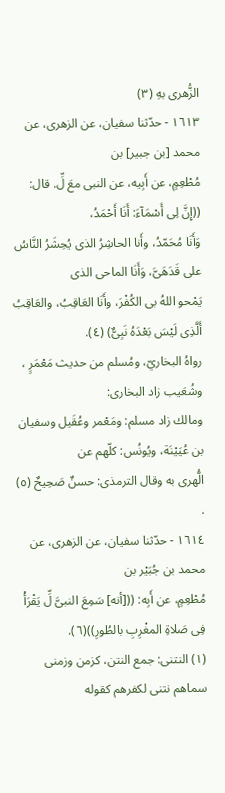الزُّهرى بهِ (٣)
١٦١٣ - حدّثنا سفيان، عن الزهرى، عن محمد [بن جبير] بن
مُطْعِمٍ، عن أَبِيه، عن النبى معَ لِّ. قال: ((إِنَّ لِى أَسْمَآءَ: أَنَا أَحْمَدُ،
وَأَنَا مُحَمّدُ، وأَنا الحاشِرُ الذى يُحِشَرُ النَّاسُ على قَدَهَىَّ، وَأَنَا الماحى الذى
يَمْحو اللهُ بى الكُفْرَ، وأَنَا العَاقِبُ، والعَاقِبُ أَلَّذِى لَيْسَ بَعْدَهُ نَبِىٌّ) (٤).
رواهُ البخاريّ، ومُسلم من حديث مَعْمَرٍ ، وشُعَيب زاد البخارى:
ومالك زاد مسلم: ومَعْمر وعُقَيل وسفيان بن عُيَيْنَة، ويُونُس: كلّهم عن
الُّهرى به وقال الترمذى: حسنٌ صَحِيحٌ (٥) .
١٦١٤ - حدّثنا سفيان، عن الزهرى، عن محمد بن جُبَيْر بن
مُطْعِمٍ، عن أَبِه: (([أنه] سَمِعَ النبىَّ لِّ يَقْرَأْ فِى صَلاةِ المغْرِبِ بالطُورِ))(٦).
(١) النتنى: جمع النتن، كزمن وزمنى سماهم نتنى لكفرهم كقوله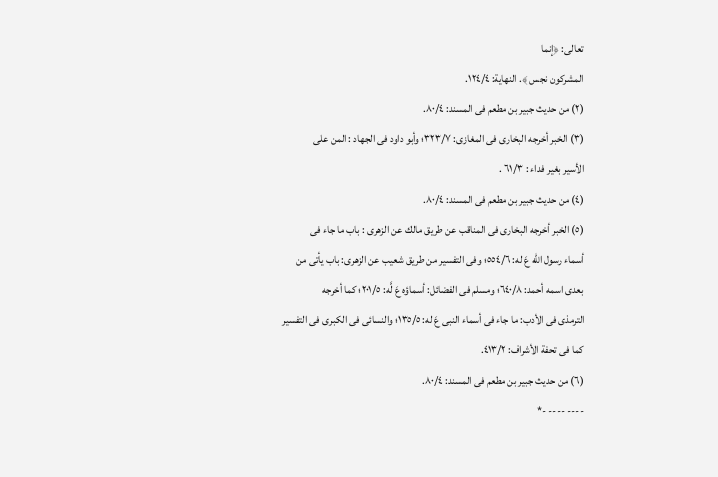تعالى: ﴿إنما
المشركون نجس ﴾. النهاية: ١٢٤/٤.
(٢) من حديث جبير بن مطعم فى المسند: ٨٠/٤.
(٣) الخبر أخرجه البخارى فى المغازى: ٣٢٣/٧؛ وأبو داود فى الجهاد : المن على
الأسير بغير فداء : ٦١/٣ .
(٤) من حديث جبير بن مطعم فى المسند: ٨٠/٤.
(٥) الخبر أخرجه البخارى فى المناقب عن طريق مالك عن الزهرى : باب ما جاء فى
أسماء رسول الله عَ له: ٥٥٤/٦؛ وفى التفسير من طريق شعيب عن الزهرى: باب يأتى من
بعدى اسمه أحمد: ٦٤٠/٨؛ ومسلم فى الفضائل: أسماؤه عَ لَّه: ٢٠١/٥؛ كما أخرجه
الترمذى فى الأدب: ما جاء فى أسماء النبى عَ له: ١٣٥/٥؛ والنسائى فى الكبرى فى التفسير
كما فى تحفة الأشراف: ٤١٣/٢.
(٦) من حديث جبير بن مطعم فى المسند: ٨٠/٤.
---- ---- -*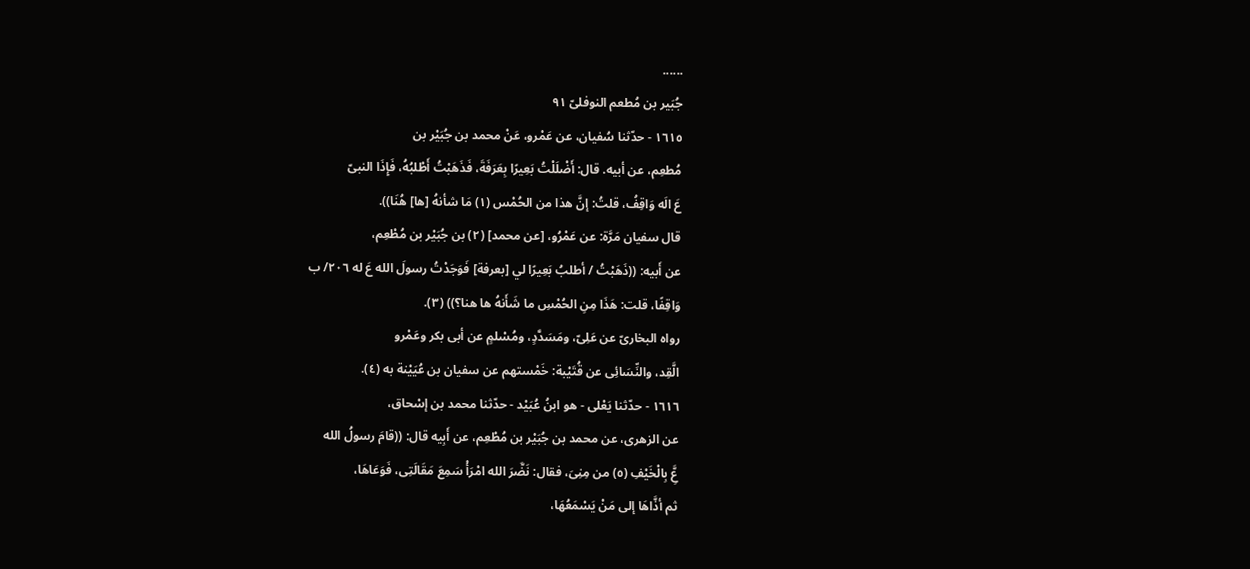......
جُبَير بن مُطعم النوفلىّ ٩١
١٦١٥ - حدّثنا سُفيان، عن عَمْرو، عَنْ محمد بن جُبَيْر بن
مُطعِم، عن أبيه. قال: أَضْلَلْتُ بَعِيرًا بِعَرَفَةَ، فَذَهَبْتُ أَطْلبُهُ، فَإِذَا النبىّ
عَ الَه وَاقِفُ، قلتُ: إنَّ هذا من الحُمْس (١) مَا شأنهُ [ها] هُنَا)).
قال سفيان مَرَّة: عن عَمْرُو، [عن محمد] (٢) بن جُبَيْر بن مُطْعِم،
عن أَبيه: ((ذَهَبْتُ / أطلبُ بَعِيرًا لي [بعرفة] فَوَجَدْتُ رسولَ الله عَ له ٢٠٦/ ب
وَاقِفًا، قلت: هَذَا مِنِ الحُمْسِ ما شَأَنهُ ها هنا؟)) (٣).
رواه البخارىّ عن عَلِىّ، ومَسَدَّدٍ، ومُسْلمٍ عن أبى بكر وعَمْرو
الَّقِد، والنِّسَائِى عن قُتَيْبة: خَمْستهم عن سفيان بن عُيَيْنة به (٤).
١٦١٦ - حدّثنا يَعْلى - هو ابنُ عُبَيْد - حدّثنا محمد بن إسْحاق،
عن الزهرى، عن محمد بن جُبَيْر بن مُطْعِم، عن أَبِيه قال: ((قامَ رسولُ الله
عَِّ بِالْخَيْفِ (٥) من مِنِىَ، فقال: نَضَّرَ الله امْرَأْ سَمِعَ مَقَالَتِى، فَوَعَاهَا،
ثم أذَّاهَا إلى مَنْ يَسْمَعُهَا،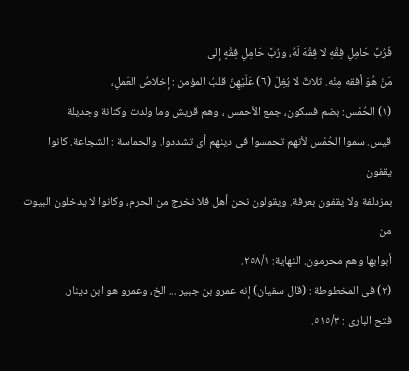فَرُبَّ حَامِلِ فِقْهِ لا فِقْهَ لَهُ، ورُبَّ حَامِلِ فِقْهٍ إلى
مَنْ هُوَ أفقه مِنْه. ثلاثٌ لا يُغِلّ (٦) عَلَيْهِنّ قلبُ المؤمن : إخلاصُ العَملِ،
(١) الحُمْس: بضم فسكون، جمع الأحمس ، وهم قريش وما ولدت وكنانة وجديلة
قيس. سموا الحُمْس لأنهم تحمسوا فى دينهم أى تشددوا. والحماسة : الشجاعة. كانوا يقفون
بمزدلفة ولا يقفون بعرفة. ويقولون نحن أهل فلا نخرج من الحرم، وكانوا لا يدخلون البيوت من
أبوابها وهم محرمون. النهاية: ٢٥٨/١.
(٢) فى المخطوطة : (قال سفيان) إنه عمرو بن جبير ... الخ، وعمرو هو ابن دينار.
فتح البارى : ٥١٥/٣.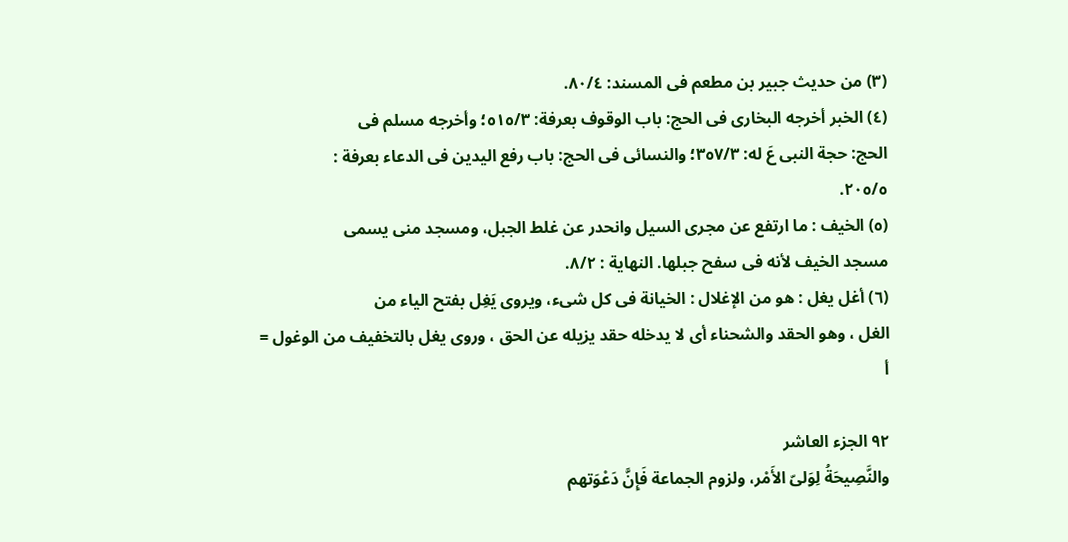(٣) من حديث جبير بن مطعم فى المسند: ٨٠/٤.
(٤) الخبر أخرجه البخارى فى الحج: باب الوقوف بعرفة: ٥١٥/٣؛ وأخرجه مسلم فى
الحج: حجة النبى عَ له: ٣٥٧/٣؛ والنسائى فى الحج: باب رفع اليدين فى الدعاء بعرفة :
٢٠٥/٥.
(٥) الخيف : ما ارتفع عن مجرى السيل وانحدر عن غلط الجبل، ومسجد منى يسمى
مسجد الخيف لأنه فى سفح جبلها. النهاية : ٨/٢.
(٦) أغل يغل : هو من الإغلال : الخيانة فى كل شىء، ويروى يَغِل بفتح الياء من
الغل ، وهو الحقد والشحناء أى لا يدخله حقد يزيله عن الحق ، وروى يغل بالتخفيف من الوغول =
أ

٩٢ الجزء العاشر
والنَّصِيحَةُ لِوَلىّ الأَمْر، ولزوم الجماعة فَإِنَّ دَعْوَتهم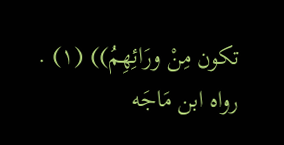تكون مِنْ ورَائِهِمُ)) (١) .
رواه ابن مَاجَه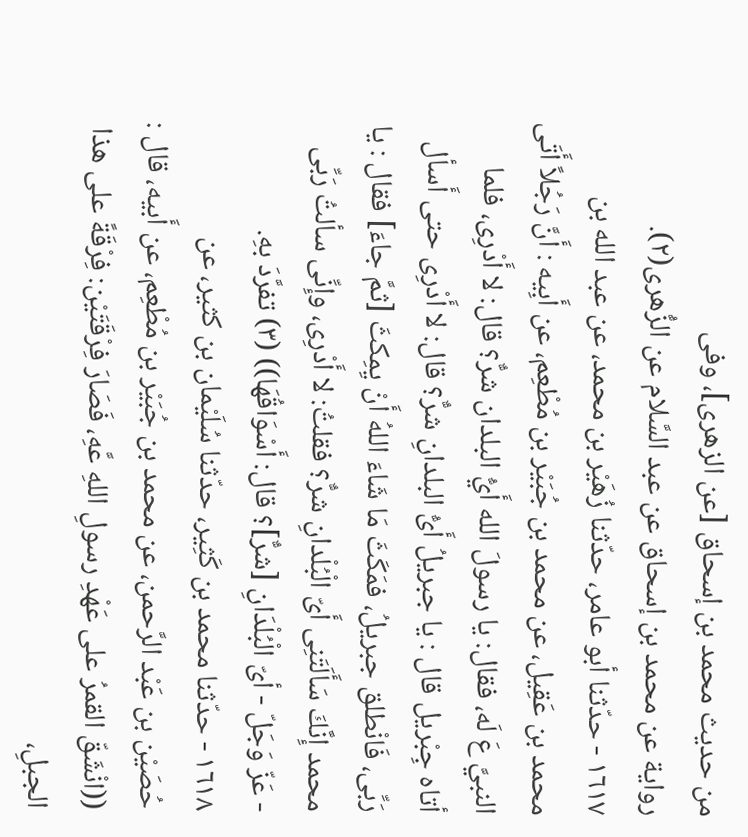من حديث محمد بن إسحاق [عن الزهرى]، وفى
رواية عن محمد بن إسحاق عن عبد السَّلام عن الزُّهرى(٢).
١٦١٧ - حدّثنا أبو عامر، حدّثنا زُهَيْر بن محمد، عن عبد الله بن
محمد بن عَقِيل، عن محمد بن جُبَيْر بن مُطْعِم، عن أَبِيه : أَنَّ رَجُلاً أَتَى
النبيَّ عَ لَه، فقال: يا رسولَ الله أَيُّ البلدان شرٌّ؟ قال: لا أَدْرِى، فلما
أتاه جِبْريل قال : يا جبريلُ أَىُّ البلدانِ شرٌّ؟ قال: لا أَدْرِى حتى أَسأل
رَبِّى، فَانْطلق جبريلُ، فمَكَثَ مَا شَاءَ اللهُ أَنْ يِمِكثَ [ثمَّ جاءَ] فقال : يا
محمد إِنَّكَ سَأَلَتَنِى أَىّ الْبُلْدانِ شرٌّ؟ فقلتُ: لا أَدْرِى، وإِنِّى سألتُ رَبِّى
- عَزّ وَجَلّ - أىّ الْبُلْدَانِ [شرٌّ]؟ قال: أَسْوَاقُهَا)) (٣) تفرَّدَ بهِ.
١٦١٨ - حدّثنا محمد بن كَثِير، حدّثنا سُلَيْمان بن كثير، عن
حُصَيْن بن عَبْد الرَّحمن، عن محمد بن جُبَيْر بن مُطْعِم، عن أَبيه، قال :
((انْشَقّ القمرُ على عَهْدِ رسولِ اللهِ عَّهِ، فَصَارَ فِرْقَتَيْن: فِرْقَةً على هذا
الجبلِ،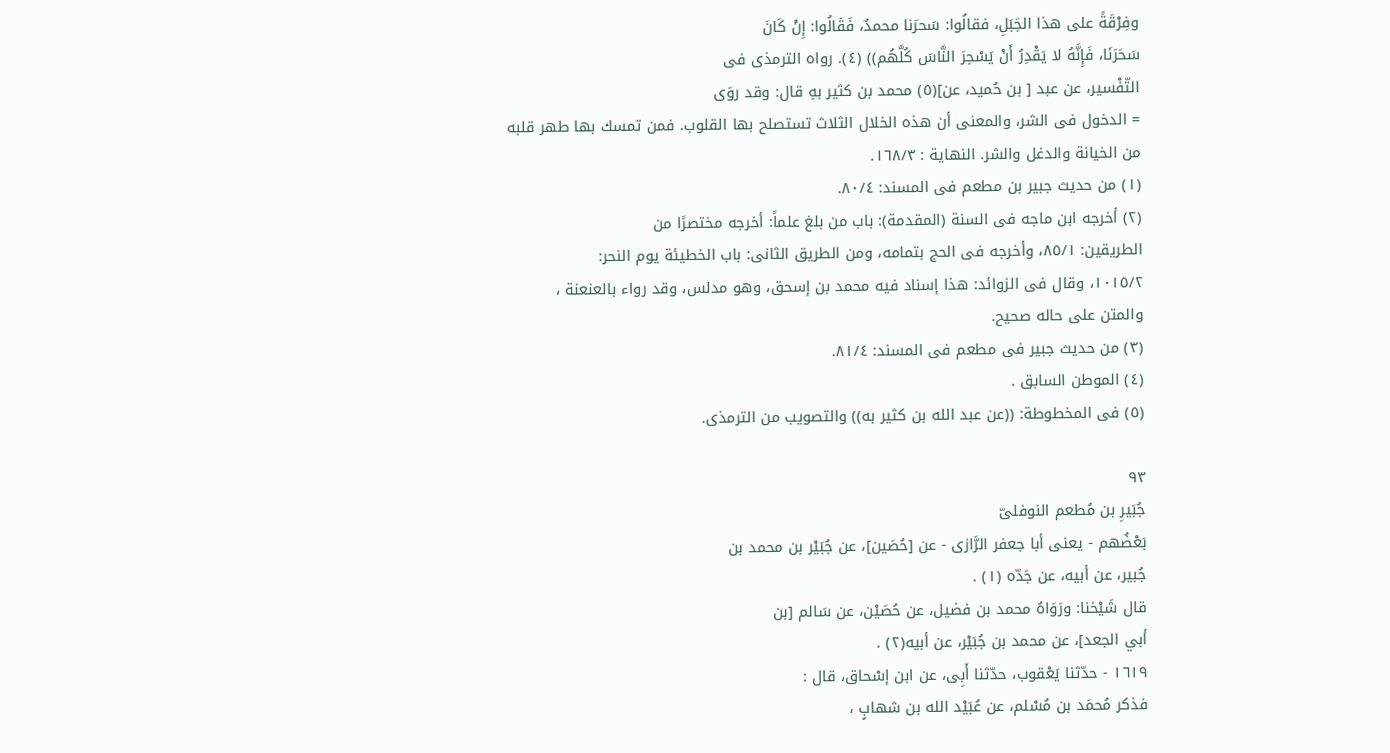وفِرْقَةً على هذا الجَبَلِ، فقالُوا: سَحرَنا محمدٌ، فَقَالُوا: إِنْ كَانَ
سَحَرَنَا، فَإِنَّهُ لا يَقْدِرُ أَنْ يَسْحِرَ النَّاسَ كُلَّهُم)) (٤). رواه الترمذى فى
التّفْسیر، عن عبد [ بن حُمید، عن](٥) محمد بن کثیر بهِ قال: وقد روَی
= الدخول فى الشر، والمعنى أن هذه الخلال الثلاث تستصلح بها القلوب. فمن تمسك بها طهر قلبه
من الخيانة والدغل والشر. النهاية : ١٦٨/٣.
(١) من حديث جبير بن مطعم فى المسند: ٨٠/٤.
(٢) أخرجه ابن ماجه فى السنة (المقدمة): باب من بلغ علماً: أخرجه مختصرًا من
الطريقين: ٨٥/١، وأخرجه فى الحج بتمامه، ومن الطريق الثانى: باب الخطيئة يوم النحر:
١٠١٥/٢، وقال فى الزوائد: هذا إسناد فيه محمد بن إسحق، وهو مدلس، وقد رواء بالعنعنة ،
والمتن على حاله صحيح.
(٣) من حديث جبير فى مطعم فى المسند: ٨١/٤.
(٤) الموطن السابق .
(٥) فى المخطوطة: ((عن عبد الله بن كثير به)) والتصويب من الترمذى.

٩٣
جُبَيرِ بن مُطعم النوفلىّ
بَعْضُهم - يعنى أبا جعفر الرَّازى - عن [حُصَين]، عن جُبَيْر بن محمد بن
جُبير، عن أبيه، عن جَدّه (١) .
قال شَيْخنا: ورَوَاهُ محمد بن فضيل، عن حُصَيْن، عن سَالم [بن
أبي الجعد]، عن محمد بن جُبَيْر، عن أبيه(٢) .
١٦١٩ - حدّثنا يَعْقوب، حدّثنا أَبِى، عن ابن إسْحاق، قال :
فذكر مُحمَد بن مُسْلم، عن عُبَيْد الله بن شهابٍ ،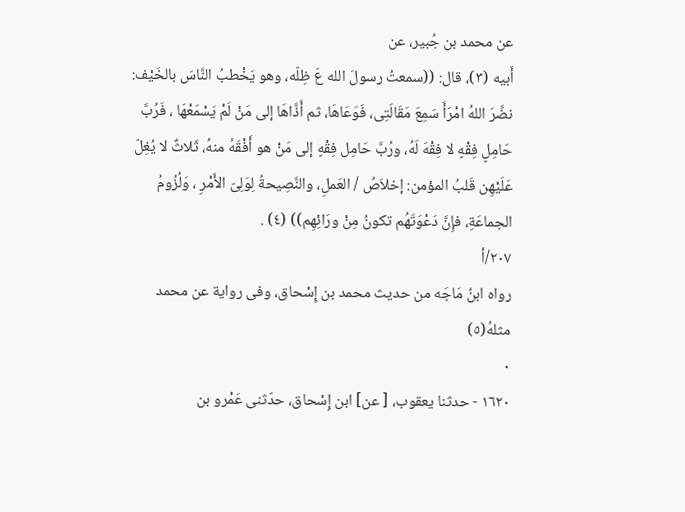عن محمد بن جُبير، عن
أَبيه (٣)، قال: ((سمعتُ رسولَ الله عَ ظِلّه، وهو يَخْطبُ النَّاسَ بالخَيْف:
نضَّرَ اللهُ امْرَأَ سَمِعَ مَقَالَتِى، فَوَعَاهَا، ثم أَذَّاهَا إلى مَنْ لَمْ يَسْمَعْهَا ، فَرُبَّ
حَامِلٍ فِقْهٍ لا فِقْهَ لَهُ، ورُبَّ حَامِل فِقْهٍ إلى مَنْ هو أَفْقَهُ منهُ، ثَلاثٌ لا يُغِلّ
عَلَيْهِن قَلبُ المؤمن: إخلاَصُ / العَملِ، والنَّصِيحةُ لِوَلِىّ الأَمْرِ ، وَلُزُومُ
الجماعَةِ، فإِنَّ دَعْوَتَهُم تكونُ مِنْ ورَائِهِم)) (٤) .
٢٠٧/أ
رواه ابنُ مَاجَه من حديث محمد بن إِسْحاق، وفى رواية عن محمد
مثلهُ(٥)
٠
١٦٢٠ - حدثنا يعقوب، [ عن] ابن إِسْحاق، حدّثنی عَمْرو بن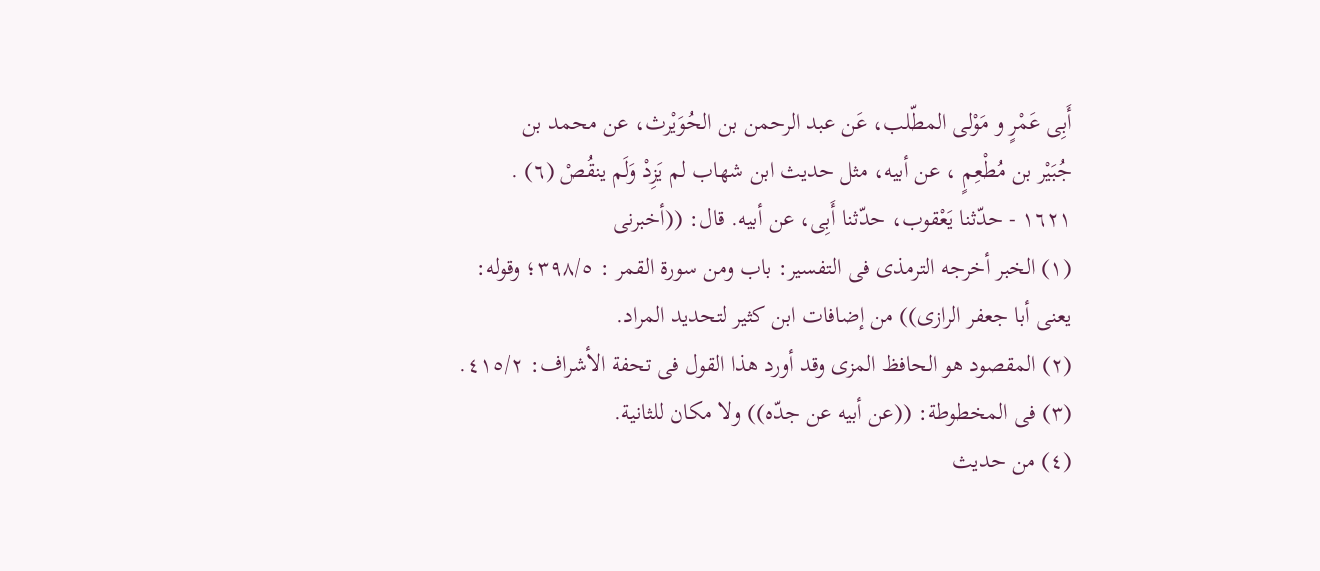أَبِى عَمْرٍ و مَوْلى المطّلب، عَن عبد الرحمن بن الحُوَيْرث، عن محمد بن
جُبَيْر بن مُطْعِمٍ ، عن أبيه، مثل حديث ابن شهاب لم يَزِدْ وَلَم ينقُصْ (٦) .
١٦٢١ - حدّثنا يَعْقوب، حدّثنا أَبِى، عن أبيه. قال: ((أخبرنى
(١) الخبر أخرجه الترمذى فى التفسير: باب ومن سورة القمر : ٣٩٨/٥؛ وقوله:
يعنى أبا جعفر الرازى)) من إضافات ابن كثير لتحديد المراد.
(٢) المقصود هو الحافظ المزى وقد أورد هذا القول فى تحفة الأشراف: ٤١٥/٢.
(٣) فى المخطوطة: ((عن أبيه عن جدّه)) ولا مكان للثانية.
(٤) من حديث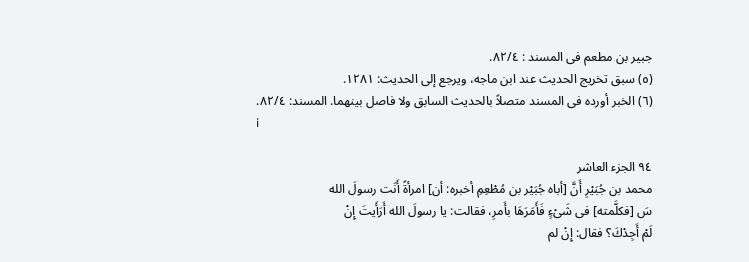جبير بن مطعم فى المسند : ٨٢/٤.
(٥) سبق تخريج الحديث عند ابن ماجه، ويرجع إلى الحديث: ١٢٨١.
(٦) الخبر أورده فى المسند متصلاً بالحديث السابق ولا فاصل بينهما. المسند: ٨٢/٤.
i

٩٤ الجزء العاشر
محمد بن جُبَيْرِ أَنَّ [أباه جُبَيْر بن مُطْعِمِ أخبره: أن] امرأةً أَنَت رسولَ الله
سَ [فكلَّمته] فى شَىْءٍ فَأَمَرَهَا بأَمرِ، فقالت: يا رسولَ الله أَرَأَيتَ إِنْ
لَمْ أَجِدْكَ؟ فقال: إِنْ لم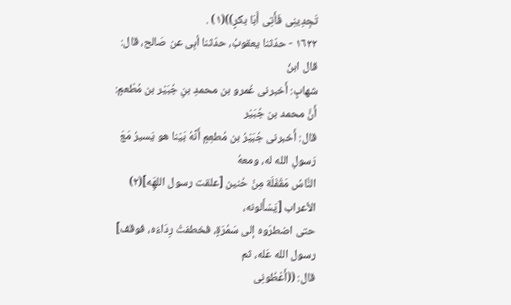تَجِدِينِى فَأَتِى أَبَا بكرٍ))(١) .
١٦٢٢ - حدّثنا يعقوبُ، حدّثنا أبِى عن صَالح، قال: قال ابنُ
شهابٍ: أَخبرنى عُمرو بن محمدِ بنِ جُبَيْر بن مُطْعمٍ: أَنَّ محمد بن جُبَيْر
قال: أَخبرنى جُبَيْرُ بن مُطعِمٍ أَنَّهُ بَيْنا هو يَسيرُ مَعَ رَسولِ الله له، ومعهُ
النَّاسُ مَقْفَلَة مِنْ حُنين [علقت رسول اللهَِه](٢) الأعراب [يَسْأَلونه،
حتى اضطرّوه إلى سَمُرَةٍ، فخطفتْ رِدَاءَه، فوقف] رسول الله عَله، ثم
قال: ((أَعْطُونِى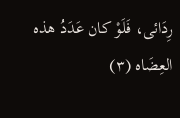رِدَائى، فَلَوْ كان عَدَدُ هذه العِضَاه (٣)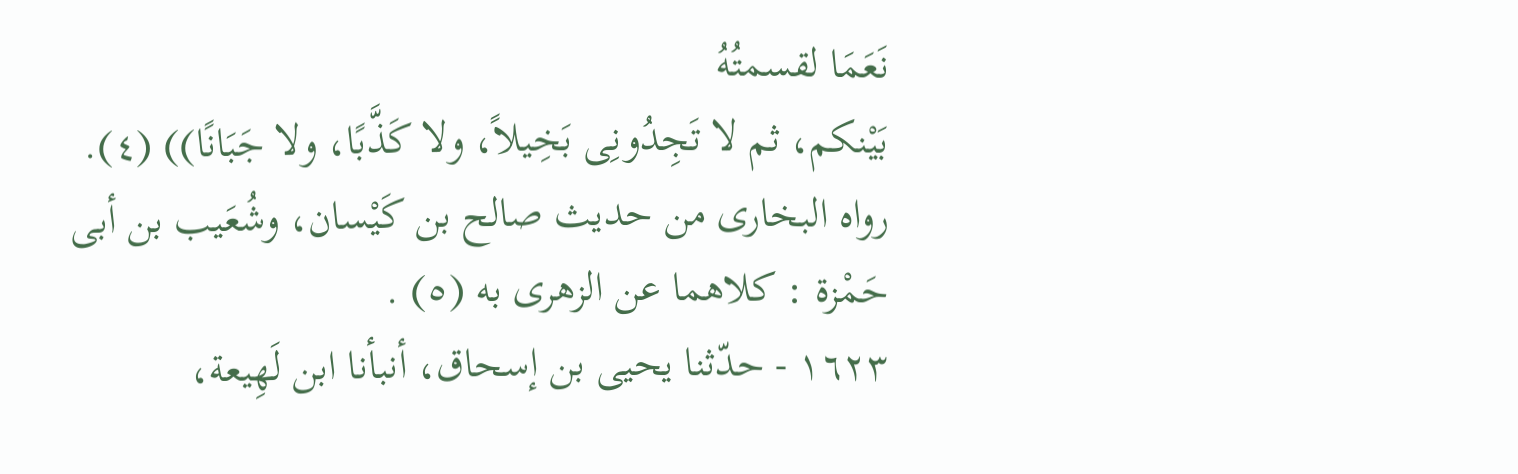نَعَمَا لقسمتُهُ
بَيْنكم، ثم لا تَجِدُونِى بَخِيلاً، ولا كَذَّبًا، ولا جَبَانًا)) (٤).
رواه البخارى من حديث صالح بن كَيْسان، وشُعَيب بن أبى
حَمْزة : كلاهما عن الزهرى به (٥) .
١٦٢٣ - حدّثنا يحيى بن إسحاق، أنبأنا ابن لَهِيعة،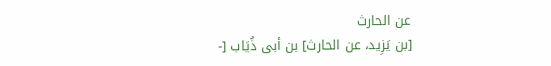عن الحارث
[بن يَزِيد، عن الحارث] بن أبى ذُيَاب [-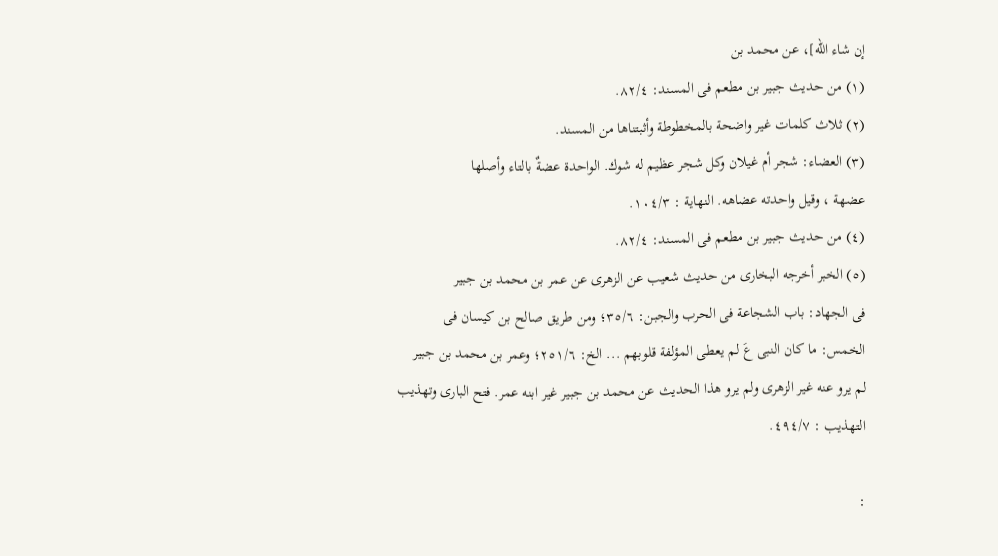إن شاء الله]، عن محمد بن
(١) من حديث جبير بن مطعم فى المسند: ٨٢/٤.
(٢) ثلاث كلمات غير واضحة بالمخطوطة وأثبتناها من المسند.
(٣) العضاء: شجر أم غيلان وكل شجر عظيم له شوك. الواحدة عضةٌ بالتاء وأصلها
عضهة ، وقيل واحدته عضاهه. النهاية : ١٠٤/٣.
(٤) من حديث جبير بن مطعم فى المسند: ٨٢/٤.
(٥) الخبر أخرجه البخارى من حديث شعيب عن الزهرى عن عمر بن محمد بن جبير
فى الجهاد: باب الشجاعة فى الحرب والجبن: ٣٥/٦؛ ومن طريق صالح بن كيسان فى
الخمس: ما كان النبى عَ لم يعطى المؤلفة قلوبهم ... الخ: ٢٥١/٦؛ وعمر بن محمد بن جبير
لم يرو عنه غير الزهرى ولم يرو هذا الحديث عن محمد بن جبير غير ابنه عمر. فتح البارى وتهذيب
التهذيب : ٤٩٤/٧.

: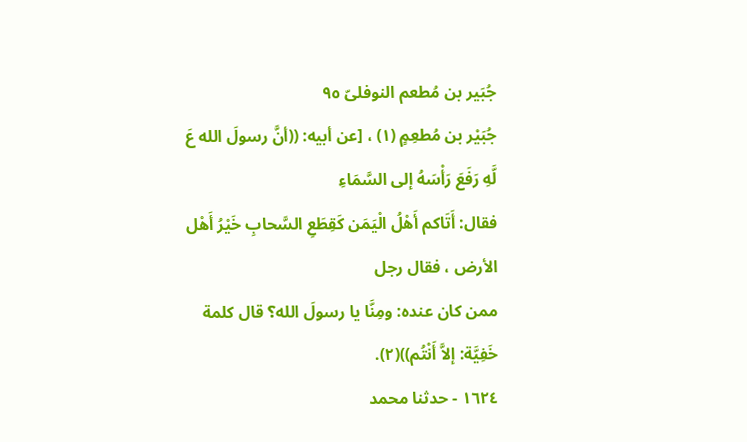جُبَير بن مُطعم النوفلىّ ٩٥
جُبَيْر بن مُطعِمٍ (١) ، [عن أبيه: ((أنَّ رسولَ الله عَ لَّهِ رَفَعَ رَأْسَهُ إلى السَّمَاءِ
فقال: أَتَاكم أَهْلُ الْيَمَن كَقِطَعِ السَّحابِ خَيْرُ أَهْل الأرض ، فقال رجل
ممن كان عنده: ومِنَّا يا رسولَ الله؟ قال كلمة خَفِيَّة: إلاَّ أَنْتُم))(٢).
١٦٢٤ - حدثنا محمد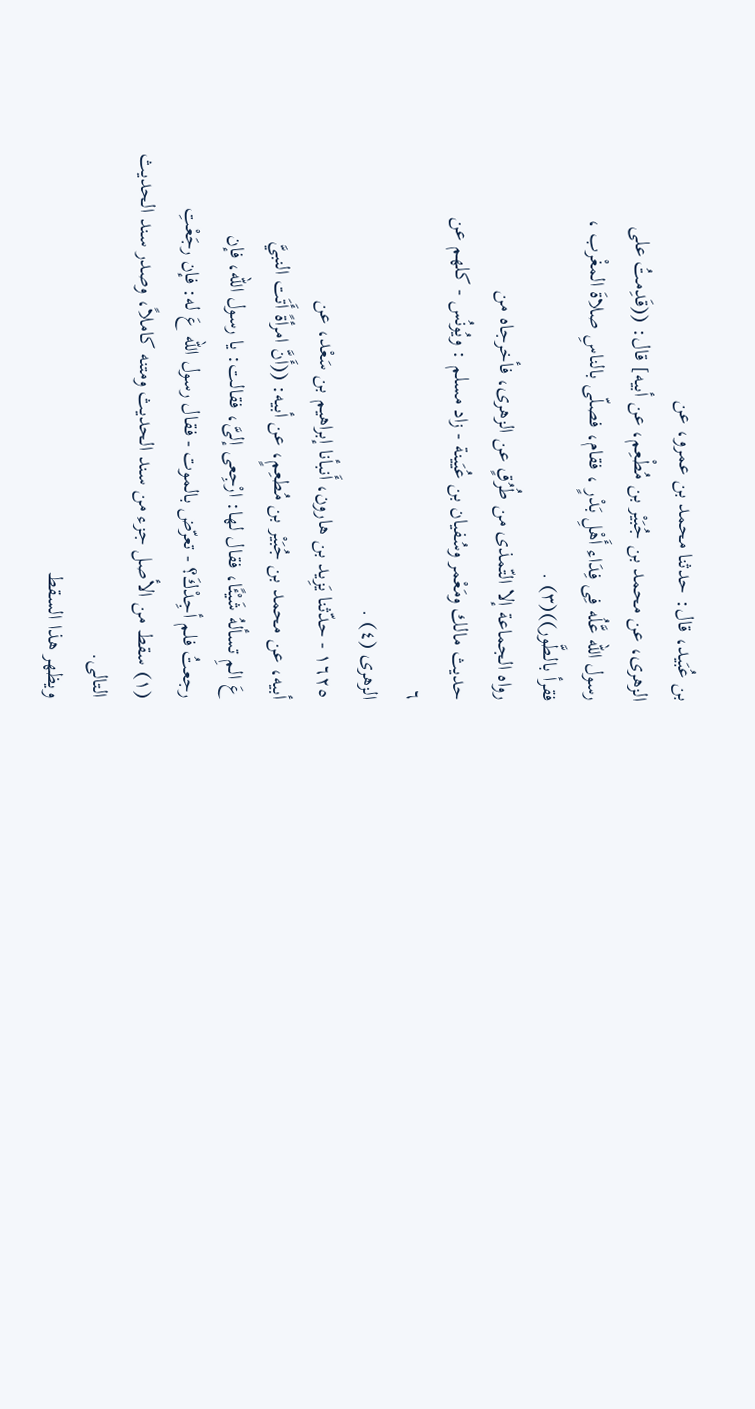بن عُبَید، قال: حدثنا محمد بن عمرو، عن
الزهرى، عن محمد بن جُبَيْر بن مُطْعِم، عن أبيه] قال: ((قَدِمتُ على
رسول الله عَّلُه فِى فِدَاء أَهْلِ بَدْرٍ ، فقام، فصلّى بالناسِ صلاةَ المغْرب ،
فقرأ بالطَّور))(٣) .
رواه الجماعة إلا التّمذى من طُرُقٍ عن الزهرى، فأخرجاه من
حديث مالك ومَعْمر وسُفيان بن عُيَينة - زاد مسلم : ويُونُس - كلهم عن
٦
الزهری (٤) .
١٦٢٥ - حدّثنا يَزِيد بن هارون، أَنبأنا إبراهيم بن سَعْد، عن
أبيه، عن محمد بن جُبَيْر بن مُطعِمٍ، عن أبيه: ((أَنَّ امرأةً أَتَت النبيَّ
عَ المِ تسألهُ شَيْئًا، فقال لها: ارْجِعى إلىَّ، فقالت: يا رسول الله، فإن
رجعتُ فلم أجِدْكَ؟ - تعرّض بالموت - فقال رسول الله عَ له: فإن رجَعْتِ
(١) سقط من الأصل جزء من سند الحديث ومتنه كاملاً، وصدر سند الحديث التالى.
ويظهر هذا السقط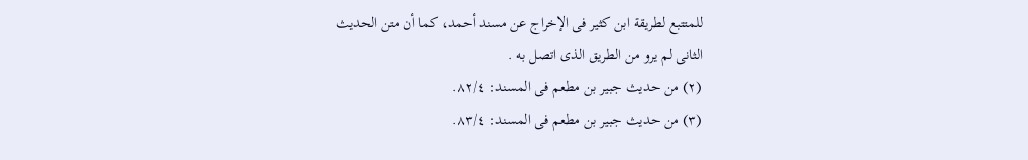للمتتبع لطريقة ابن كثير فى الإخراج عن مسند أحمد، كما أن متن الحديث
الثانى لم يرو من الطريق الذى اتصل به .
(٢) من حديث جبير بن مطعم فى المسند: ٨٢/٤.
(٣) من حديث جبير بن مطعم فى المسند: ٨٣/٤.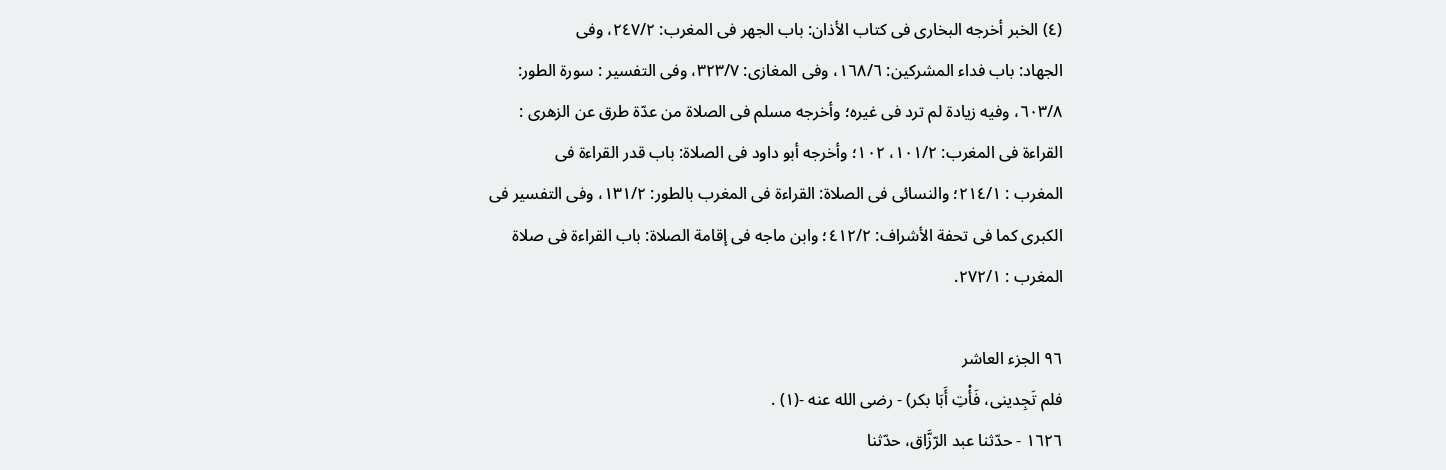(٤) الخبر أخرجه البخارى فى كتاب الأذان: باب الجهر فى المغرب: ٢٤٧/٢، وفى
الجهاد: باب فداء المشركين: ١٦٨/٦، وفى المغازى: ٣٢٣/٧، وفى التفسير : سورة الطور:
٦٠٣/٨، وفيه زيادة لم ترد فى غيره؛ وأخرجه مسلم فى الصلاة من عدّة طرق عن الزهرى :
القراءة فى المغرب: ١٠١/٢، ١٠٢؛ وأخرجه أبو داود فى الصلاة: باب قدر القراءة فى
المغرب : ٢١٤/١؛ والنسائى فى الصلاة: القراءة فى المغرب بالطور: ١٣١/٢، وفى التفسير فى
الكبرى كما فى تحفة الأشراف: ٤١٢/٢؛ وابن ماجه فى إقامة الصلاة: باب القراءة فى صلاة
المغرب : ٢٧٢/١.

٩٦ الجزء العاشر
فلم تَجِدينى، فَأْتِ أَبَا بكر) - رضى الله عنه -(١) .
١٦٢٦ - حدّثنا عبد الرّزَّاق، حدّثنا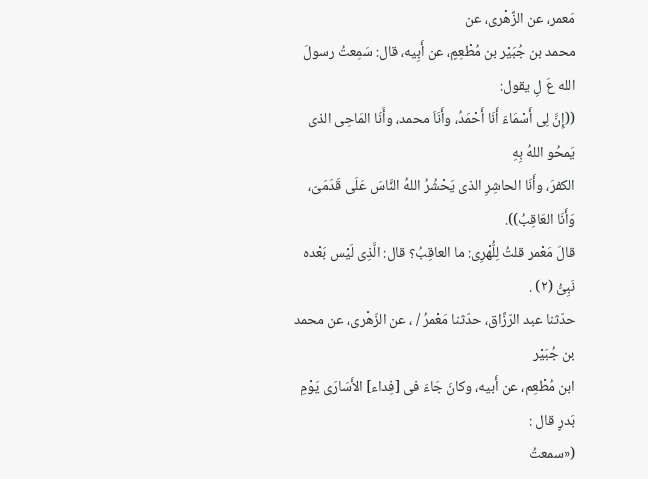مَعمر، عن الزَّهْرى، عن
محمد بن جُبَيْر بن مُطْعِمٍ، عن أَبِيه، قال: سَمِعتُ رسولَ الله عَ لِ يقول:
((إِنَّ لِى أَسْمَاءَ أَنَا أَحْمَدُ، وأَنَاَ محمد، وأَنَا المَاحِى الذى يَمحُو اللهُ بِهِ
الكفرَ، وأَنَا الحاشِرِ الذى يَحْشُرُ اللهُ النَّاسَ عَلَى قَدَمَىّ، وَأَنَا العَاقِبُ)).
قالَ مَعْمر قلتُ لِلُّهْرِى: ما العاقِبُ؟ قال: الَّذِى لَيْس بَعْده نَبِىُّ (٢) .
حدّثنا عبد الرّزَّاق، حدّثنا مَعْمرُ / ، عن الزّهْرى، عن محمد بن جُبَيْر
ابن مُطْعِم، عن أَبيه، وكانَ جَاءَ فى [فِداء] الأَسَارَى يَوْمِ بَدرٍ قال :
(«سمعتُ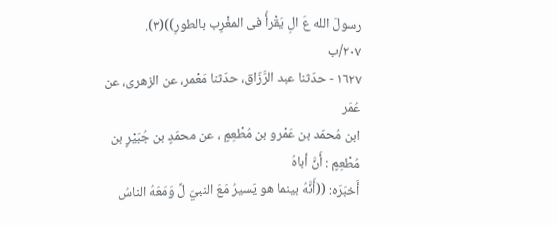رسولَ الله عَ الِ يَقْرأُ فى المغْرِب بالطورِ))(٣).
٢٠٧/ب
١٦٢٧ - حدّثنا عبد الرَّزّاق، حدّثنا مَعْمر، عن الزهرى، عن عُمَر
ابن مُحمّد بن عَمْرو بن مُطْعِمٍ ، عن محمّدٍ بن جُبَيْرٍ بن مُطْعِمٍ : أَنَّ أباهُ
أَخبَرَه: ((أَنَّهُ بينما هو يَسيرُ مَعَ النبيّ لِّ وَمَعَهُ الناسُ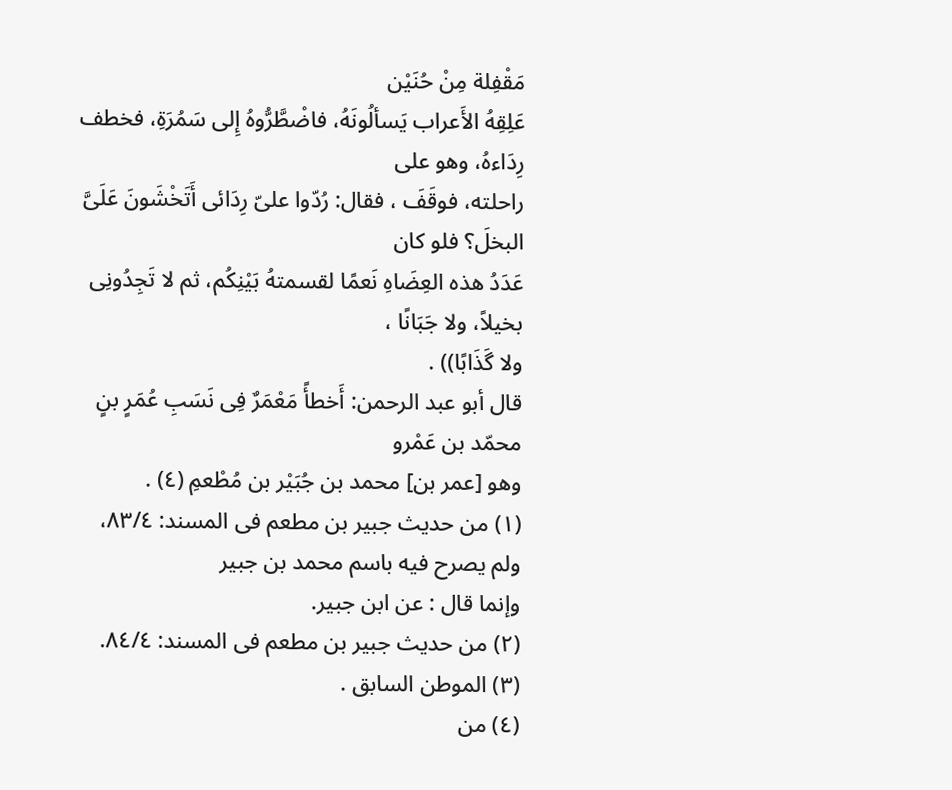مَقْفِلة مِنْ حُنَيْن
عَلِقِهُ الأَعراب يَسألُونَهُ، فاضْطَّرُّوهُ إِلى سَمُرَةِ، فخطف رِدَاءهُ، وهو على
راحلته، فوقَفَ ، فقال: رُدّوا علىّ رِدَائى أَتَخْشَونَ عَلَىَّ البخلَ؟ فلو كان
عَدَدُ هذه العِضَاهِ نَعمًا لقسمتهُ بَيْنِكُم، ثم لا تَجِدُونِى بخيلاً، ولا جَبَانًا ،
ولا گَذَابًا)) .
قال أبو عبد الرحمن: أَخطأً مَعْمَرٌ فِى نَسَبِ عُمَرٍ بنٍ محمّد بن عَمْرو
وهو [عمر بن] محمد بن جُبَيْر بن مُطْعمِ (٤) .
(١) من حديث جبير بن مطعم فى المسند: ٨٣/٤، ولم يصرح فيه باسم محمد بن جبير
وإنما قال : عن ابن جبير.
(٢) من حديث جبير بن مطعم فى المسند: ٨٤/٤.
(٣) الموطن السابق .
(٤) من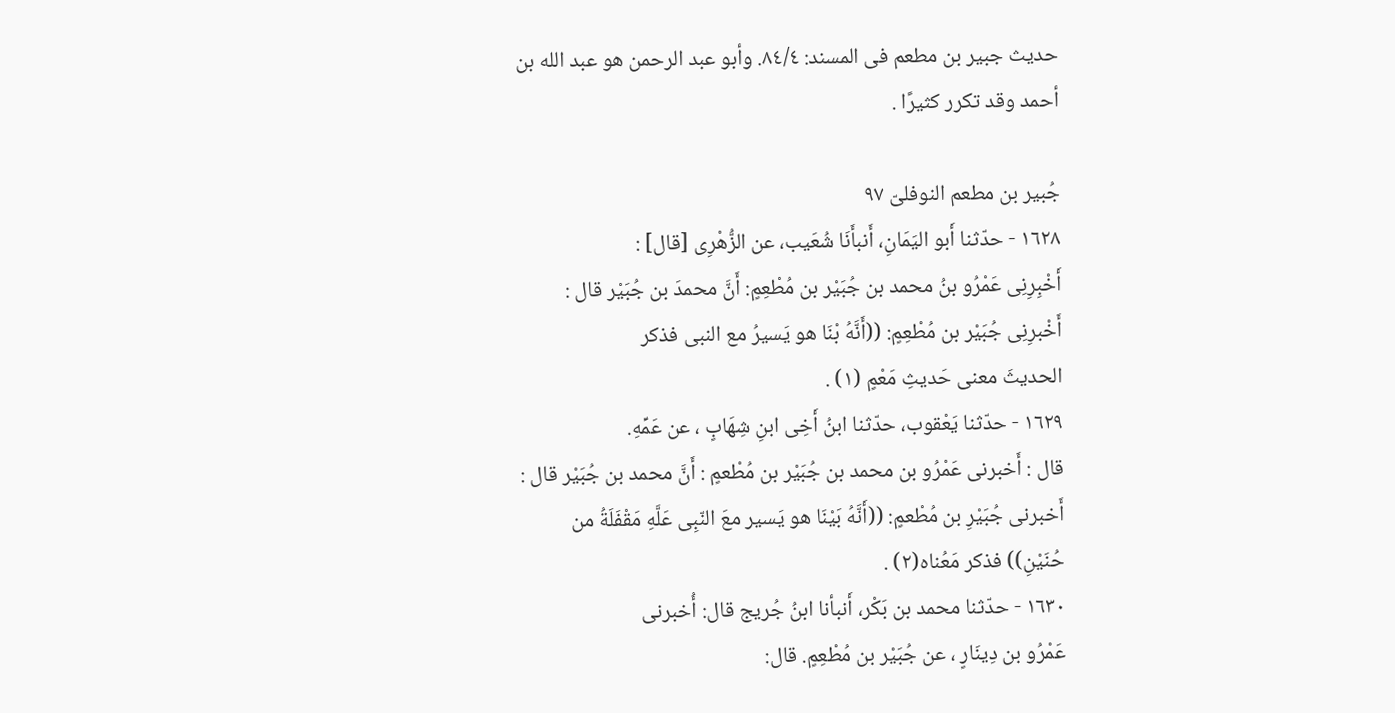حديث جبير بن مطعم فى المسند: ٨٤/٤. وأبو عبد الرحمن هو عبد الله بن
أحمد وقد تکرر کثیرًا .

جُبير بن مطعم النوفلىّ ٩٧
١٦٢٨ - حدّثنا أَبو اليَمَانِ، أَنبأَنَا شُعَيب، عن الزُّهْرِى [قال] :
أَخْبِرِنِى عَمْرُو بنُ محمد بن جُبَيْر بن مُطْعِمٍ: أَنَّ محمدَ بن جُبَيْر قال :
أَخْبرِنِى جُبَيْر بن مُطْعِمٍ: ((أَنَّهُ بْنَا هو يَسيرُ مع النبى فذكر
الحديثَ معنى حَديثِ مَعْمٍ (١) .
١٦٢٩ - حدّثنا يَعْقوب، حدّثنا ابنُ أَخِى ابنِ شِهَابٍ ، عن عَمِّهِ.
قال : أَخبرنى عَمْرُو بن محمد بن جُبَيْر بن مُطْعمٍ : أَنَّ محمد بن جُبَيْر قال :
أَخبرنى جُبَيْرِ بن مُطْعمٍ: ((أَنَّهُ بَيْنَا هو يَسير معَ النّبِى عَلَّهِ مَقْفَلَةُ من
حُنَيْنِ)) فذكر مَعُناه(٢) .
١٦٣٠ - حدّثنا محمد بن بَكْر، أَنبأنا ابنُ جُريج قال: أُخبرنى
عَمْرُو بن دِينَارٍ ، عن جُبَيْر بن مُطْعِمٍ. قال: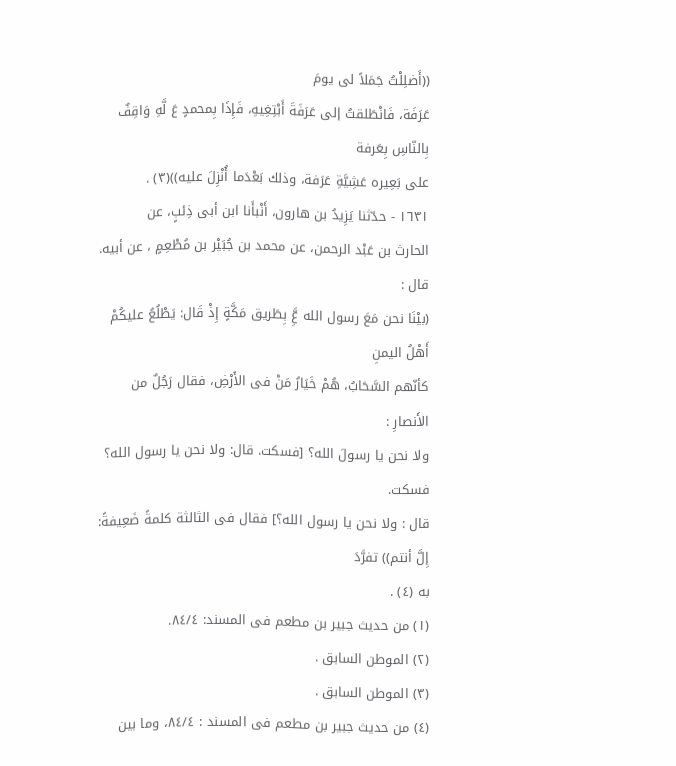((أَضلِلْتُ جَمَلاً لى يومَ
عَرَفَة، فَانْطَلقتُ إلى عَرَفَةَ أَبْتِغِيهِ، فَإِذَا بِمحمدٍ عَ لَّهِ وَاقِفٌ بِالنّاسِ بِعَرفة
على بَعِيره عَشِيَّةِ عَرَفة، وذلك بَعْدَما أُنْزِلَ عليه))(٣) .
١٦٣١ - حدّثنا يَزِيدُ بن هارون، أَنْبأَنا ابن أبى ذِئبٍ، عن
الحارث بن عَبْد الرحمن، عن محمد بن جُبَيْر بن مُطْعِمٍ ، عن أبيه. قال :
(بيْنَا نحن مَعَ رسول الله عَِّ بِطَريق مَكَّةٍ إِذْ قَال: يَطْلُعُ عليكُمْ أَهْلُ اليمنِ
كأنّهم السَّحَابُ، هُمْ خَيَارُ مَنْ فى الأَرْضِ، فقال رَجُلٌ من الأَنصارِ :
ولا نحن يا رسولَ الله؟ [فسكت. قال: ولا نحن يا رسول الله؟ فسكت.
قال : ولا نحن يا رسول الله؟] فقال فى الثالثة كلمةً ضَعِيفةً: إِلَّ أنتم)) تفرَّدَ
به (٤) .
(١) من حديث جبير بن مطعم فى المسند: ٨٤/٤.
(٢) الموطن السابق .
(٣) الموطن السابق .
(٤) من حديث جبير بن مطعم فى المسند : ٨٤/٤، وما بين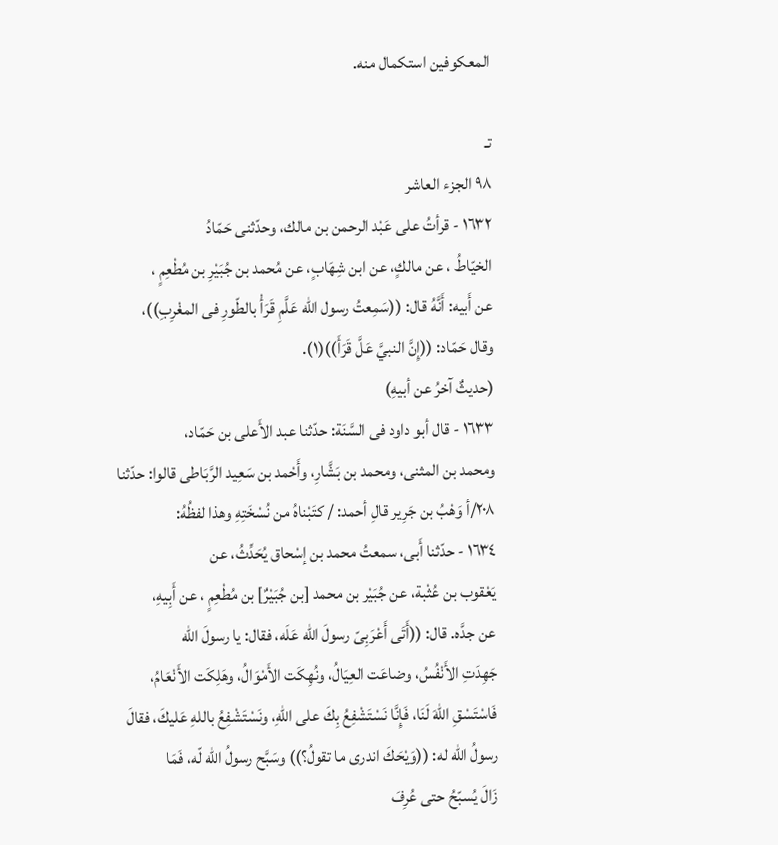المعكوفين استكمال منه.

تـ
٩٨ الجزء العاشر
١٦٣٢ - قرأتُ على عَبْد الرحمن بن مالك، وحدّثنى حَمّادُ
الخيّاطُ ، عن مالكٍ، عن ابن شِهَابٍ، عن مُحمد بن جُبَيْرِ بن مُطْعِمٍ ،
عن أَبيه: أَنَّهُ قال: ((سَمِعتُ رسول الله عَلَّمِ قَرَأْ بالطّورِ فى المغْرِبِ))،
وقال حَمّاد: ((إِنَّ النبيَّ عَلَّ قَرَأَ))(١).
(حديثٌ آخرُ عن أبيهِ)
١٦٣٣ - قال أبو داود فى السَّنَة: حدّثنا عبد الأَعلى بن حَمّاد،
ومحمد بن المثنى، ومحمد بن بَشَّارِ، وأَحْمد بن سَعِيد الرَّبَاطى قالوا: حدّثنا
٢٠٨/أ وَهْبُ بن جَرِير قالِ أحمد: / كتَبْناهُ من نُسْخَتِهِ وهذا لفظُهُ:
١٦٣٤ - حدّثنا أَبى، سمعتُ محمد بن إسْحاق يُحَدِّثُ، عن
يَعْقوب بن عُثْبة، عن جُبَيْر بن محمد [بن جُبَيْرٌ] بن مُطْعِمٍ ، عن أَبِيهِ،
عن جدَّه. قال: ((أَتَى أَعْرَبِىّ رسولَ الله عَلَه، فقال: يا رسولَ الله
جَهِدَتِ الأَنْفُسُ، وضاعَت العِيَالُ، ونُهِكَت الأَمْوَالُ، وهَلِكَت الأَنْعَامُ،
فَاسْتَسْقِ اللهَ لَنَا، فَإِنَّا نَسْتَشْفِعُ بِكَ على اللهِ، ونَسْتَشْفِعُ باللهِ عَليكَ، فقالَ
رسولُ اللّه له: ((وَيْحَكَ اندرى ما تقولُ؟)) وسَبَّح رسولُ الله لّه، فَمَا
زَالَ يُسبّحُ حتى عُرِفَ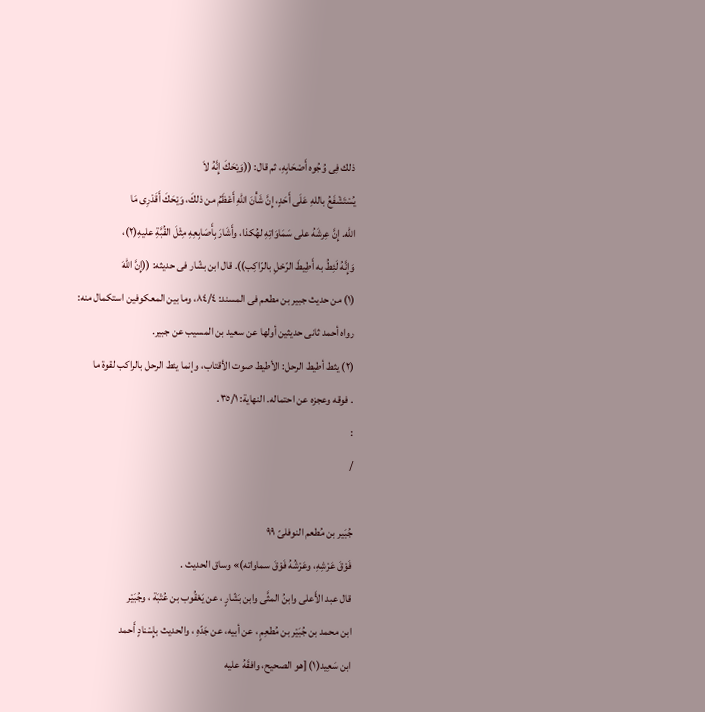ذلك فِى وُجُوه أَصْحَابِهِ، ثم قال: ((وَيْحَكَ إِنَّهُ لاَ
يُسْتَشْفَعُ باللهِ عَلَى أَحَدٍ، إِنَّ شَأْنَ اللهِ أَعْظَمُ من ذلكَ، وَيْحَكَ أَقَدْرِى مَا
الله. إِنَّ عِرشَهُ على سَمَاوَاتِهِ لهُكذا، وأَشَارَ بِأَصَابِعِهِ مِثْلَ القُبَّةِ عليهِ(٢)،
وَإِنَّهُ لَئِطُ به أَطِيطَ الرّحْلِ بالرّاكِب)). قال ابن بشّار فى حديثه: ((إِنَّ اللهَ
(١) من حديث جبير بن مطعم فى المسند: ٨٤/٤، وما بين المعكوفين استكمال منه:
رواه أحمد ثانى حديثين أولها عن سعيد بن المسيب عن جبير.
(٢) يثط أطيط الرحل: الأطيط صوت الأقتاب، وإنما يئط الرحل بالراكب لقوة ما
. فوقه وعجزه عن احتماله. النهاية: ٣٥/١.
:
/

جُبَير بن مُطعم النوفلىّ ٩٩
فَوْقَ عَرْشِهِ، وعَرْشُهُ فَوْقَ سماواته)» وساق الحديث .
قال عبد الأَعلى وابنُ المثَّى وابن بَشّارٍ ، عن يَعْقُوب بن عُتْبَة ، وجُبَيْر
ابن محمد بن جُبَيْر بن مُطعِمٍ ، عن أبيه، عن جَدّهِ ، والحديث بإِسْنادٍ أَحمد
ابن سَعِيد(١) [هو الصحيح، وافقَهُ عليه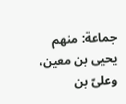جماعة: منهم يحيى بن معين،
وعلىّ بن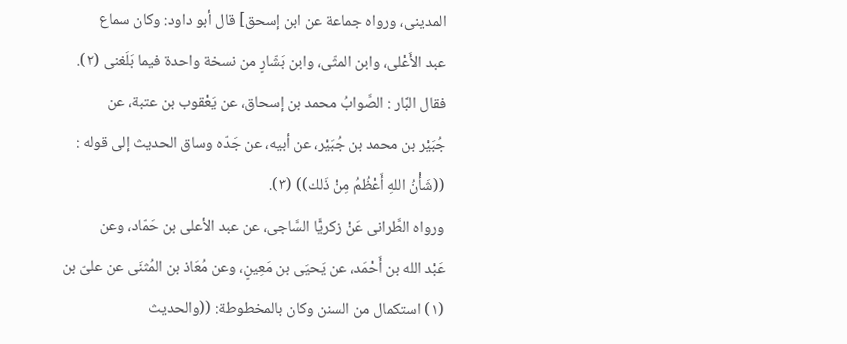المدينى، ورواه جماعة عن ابن إسحق] قال أبو داود: وكان سماع
عبد الأَعْلى، وابن المثّى، وابن بَشّارٍ من نسخة واحدة فيما بَلَغنى (٢).
فقال البَّار : الصَّوابُ محمد بن إسحاق، عن يَعْقوب بن عتبة، عن
جُبَيْر بن محمد بن جُبَيْر، عن أبيه، عن جَدّه وساق الحديث إلى قوله :
((شَأْنُ اللهِ أَعْظُمُ مِنْ ذَلك)) (٣).
ورواه الطَّرانى عَنْ زكريًّا السَّاجى، عن عبد الأعلى بن حَمّاد، وعن
عَبْد الله بن أَحْمَد، عن يَحيَى بن مَعِينٍ، وعن مُعَاذ بن المُثنَى عن علىّ بن
(١) استكمال من السنن وكان بالمخطوطة: ((والحديث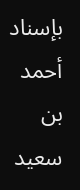بإسناد أحمد بن سعيد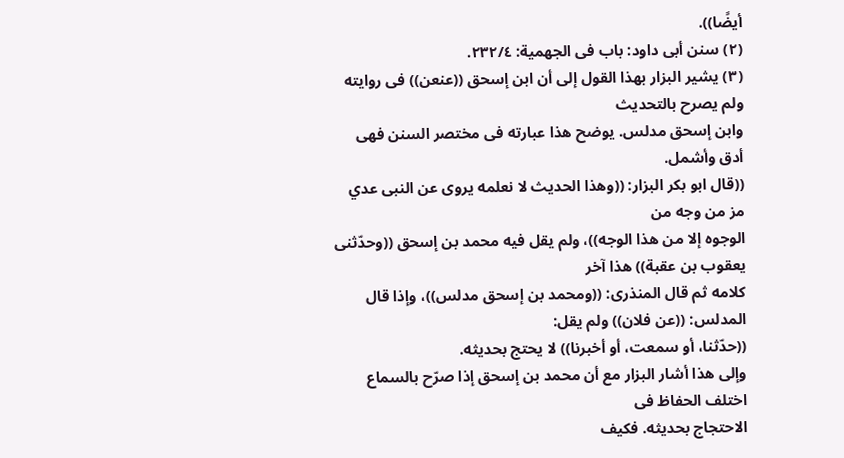أيضًا)).
(٢) سنن أبى داود: باب فى الجهمية: ٢٣٢/٤.
(٣) يشير البزار بهذا القول إلى أن ابن إسحق ((عنعن)) فى روايته ولم يصرح بالتحديث
وابن إسحق مدلس. يوضح هذا عبارته فى مختصر السنن فهى أدق وأشمل.
((قال ابو بكر البزار: ((وهذا الحديث لا نعلمه يروى عن النبى عدي
مز من وجه من
الوجوه إلا من هذا الوجه))، ولم يقل فيه محمد بن إسحق ((وحدّثنى يعقوب بن عقبة)) هذا آخر
كلامه ثم قال المنذرى: ((ومحمد بن إسحق مدلس))، وإذا قال المدلس: ((عن فلان)) ولم يقل:
((حدّثنا، أو سمعت، أو أخبرنا)) لا يحتج بحديثه.
وإلى هذا أشار البزار مع أن محمد بن إسحق إذا صرّح بالسماع اختلف الحفاظ فى
الاحتجاج بحديثه. فكيف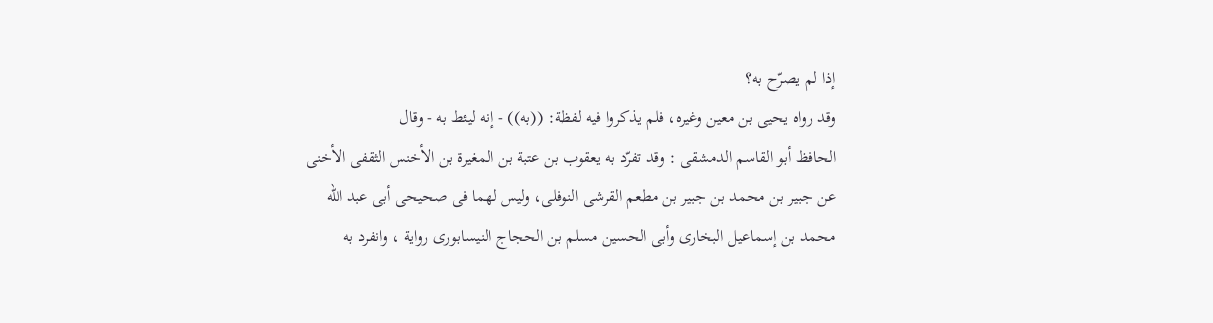إذا لم يصرّح به؟
وقد رواه يحيى بن معين وغيره، فلم يذكروا فيه لفظة: ((به)) - إنه ليئط به - وقال
الحافظ أبو القاسم الدمشقى : وقد تفرّد به يعقوب بن عتبة بن المغيرة بن الأخنس الثقفى الأخنى
عن جبير بن محمد بن جبير بن مطعم القرشى النوفلى، وليس لهما فى صحيحى أبى عبد الله
محمد بن إسماعيل البخارى وأبى الحسين مسلم بن الحجاج النيسابورى رواية ، وانفرد به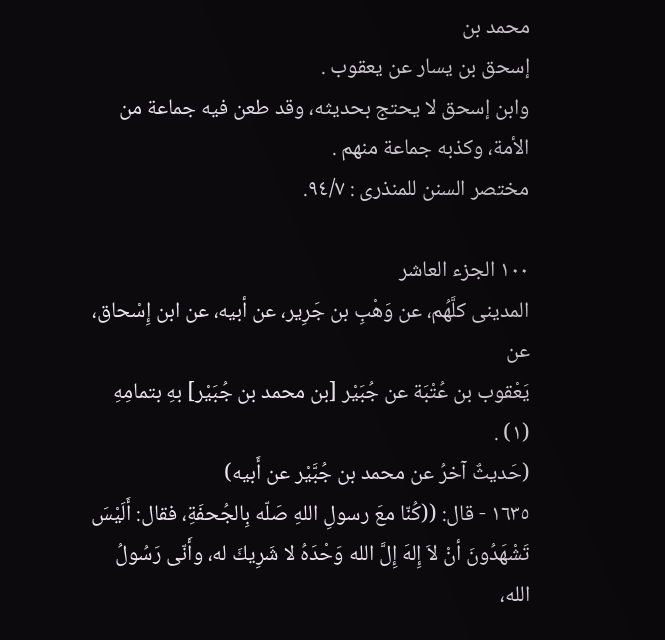محمد بن
إسحق بن يسار عن يعقوب .
وابن إسحق لا يحتج بحديثه، وقد طعن فيه جماعة من الأمة، وكذبه جماعة منهم .
مختصر السنن للمنذرى : ٩٤/٧.

١٠٠ الجزء العاشر
المدينى كلَّهُم، عن وَهْبِ بن جَرِير، عن أبيه، عن ابن إِسْحاق، عن
يَعْقوب بن عُتْبَة عن جُبَيْر [بن محمد بن جُبَيْر] بهِ بتمامِهِ (١) .
(حَديثٌ آخرُ عن محمد بن جُبَّيْر عن أَبيه)
١٦٣٥ - قال: ((كُنّا معَ رسولِ اللهِ صَلّه بِالجُحفَةِ، فقال: أَلَيْسَ
تَشْهَدُونَ أنْ لاَ إِلهَ إِلَّ الله وَحْدَهُ لا شَرِيكَ له، وأَنّى رَسُولُ الله،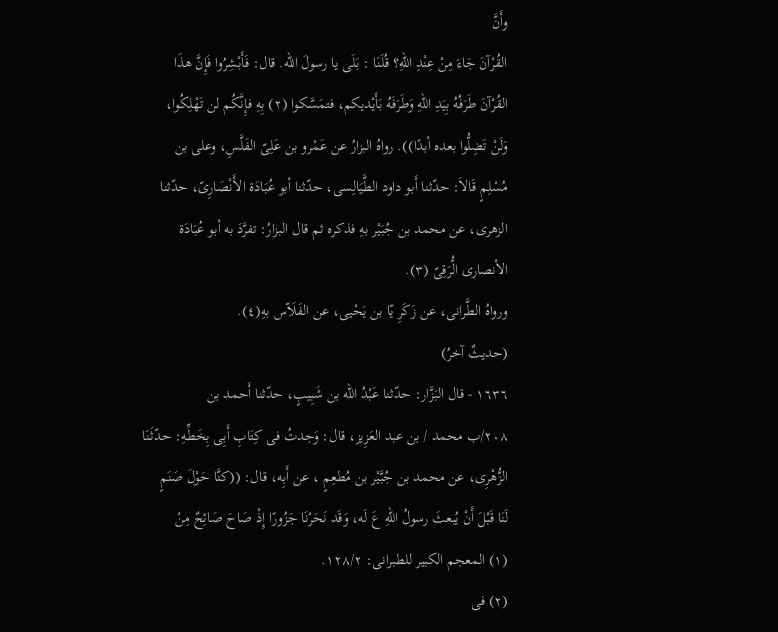وأَنَّ
القُرْآنَ جَاءَ مِنْ عِنْدِ اللهِ؟ قُلَنَا : بَلَى يا رسولَ الله. قال: فَأَبْشِرُوا فَإِنَّ هذَا
القُرْآنَ طَرَفُهُ بِيَدِ اللهِ وَطَرَفَهُ بَأَيْديكم، فتمَسَّكوا (٢) بِهِ فإِنَّكُم لن تَهْلِكُوا،
وَلَنْ تَضِلُّوا بعده أبدًا)). رواهُ البزارُ عن عَمْرو بن عَلِىّ الفَلَّسِ، وعلى بن
مُسْلِمٍ قَالاَ: حدّثنا أَبو داود الطَّيَالِسى، حدّثنا أبو عُبَادَة الأَنْصَارِىّ، حدّثنا
الزهرى، عن محمد بن جُبَيْر بهِ فذكره ثم قال البزارُ: تفرَّدَ به أبو عُبَادَة
الأنصارى الُّرَقِىّ (٣).
ورواهُ الطَّرانى، عن زَكَرِ يّا بن يَحْيى، عن الفَلَاّس بهِ(٤).
(حديثٌ آخرُ)
١٦٣٦ - قال البَزَّار: حدّثنا عَبْدُ الله بن شَبِيبٍ، حدّثنا أَحمد بن
٢٠٨/ب محمد / بن عبد العَزِيز، قال: وَجدتُ فى كِتَابِ أَبِى بِخَطِّهِ: حدّثَنَا
الزُّهْرِى، عن محمد بن جُبَّيْر بن مُطعِمٍ ، عن أَبِه، قال: ((كنَّا حَوْلَ صَنَمٍ
لَنَا قَبْلَ أَنْ يُبعثَ رسولُ اللهِ عَ لَه، وَقَد نَحَرْنَا جَزُورًا إِذْ صَاحَ صَائِحٌ مِنْ
(١) المعجم الكبير للطبرانى: ١٢٨/٢.
(٢) فى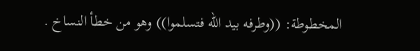المخطوطة: ((وطرفه بيد الله فتسلموا)) وهو من خطأ النساخ .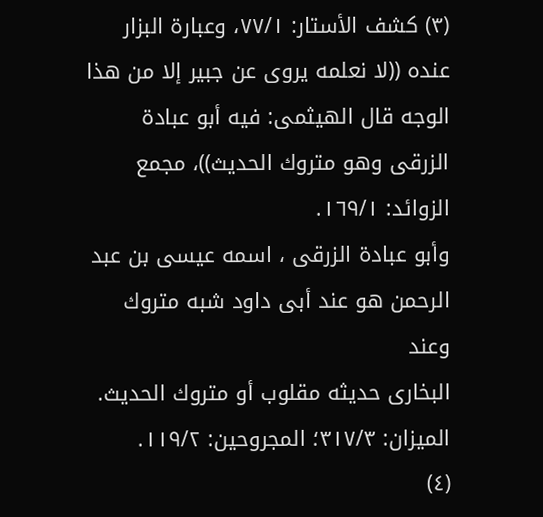(٣) كشف الأستار: ٧٧/١، وعبارة البزار عنده ((لا نعلمه يروى عن جبير إلا من هذا
الوجه قال الهيثمى: فيه أبو عبادة الزرقى وهو متروك الحديث))، مجمع الزوائد: ١٦٩/١.
وأبو عبادة الزرقى ، اسمه عيسى بن عبد الرحمن هو عند أبى داود شبه متروك وعند
البخارى حديثه مقلوب أو متروك الحديث. الميزان: ٣١٧/٣؛ المجروحين: ١١٩/٢.
(٤)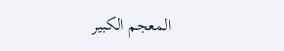المعجم الكبير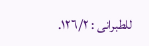للطبرانى : ١٢٦/٢.